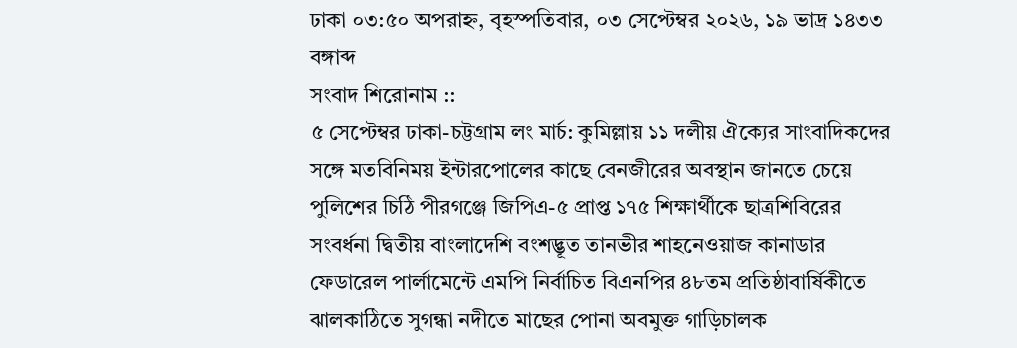ঢাকা ০৩:৫০ অপরাহ্ন, বৃহস্পতিবার, ০৩ সেপ্টেম্বর ২০২৬, ১৯ ভাদ্র ১৪৩৩ বঙ্গাব্দ
সংবাদ শিরোনাম ::
৫ সেপ্টেম্বর ঢাকা-চট্টগ্রাম লং মার্চ: কুমিল্লায় ১১ দলীয় ঐক্যের সাংবাদিকদের সঙ্গে মতবিনিময় ইন্টারপোলের কাছে বেনজীরের অবস্থান জানতে চেয়ে পুলিশের চিঠি পীরগঞ্জে জিপিএ-৫ প্রাপ্ত ১৭৫ শিক্ষার্থীকে ছাত্রশিবিরের সংবর্ধনা দ্বিতীয় বাংলাদেশি বংশদ্ভূত তানভীর শাহনেওয়াজ কানাডার ফেডারেল পার্লামেন্টে এমপি নির্বাচিত বিএনপির ৪৮তম প্রতিষ্ঠাবার্ষিকীতে ঝালকাঠিতে সুগন্ধা নদীতে মাছের পোনা অবমুক্ত গাড়িচালক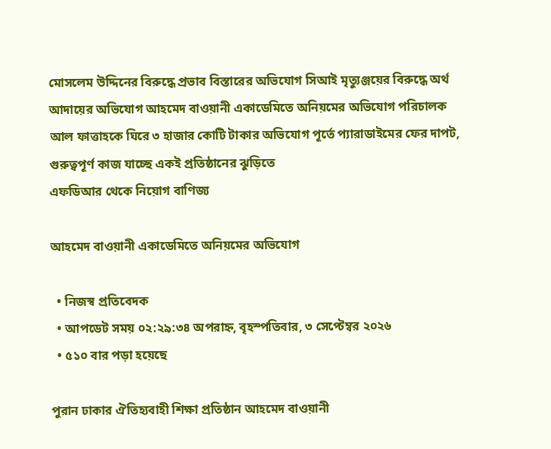মোসলেম উদ্দিনের বিরুদ্ধে প্রভাব বিস্তারের অভিযোগ সিআই মৃত্যুঞ্জয়ের বিরুদ্ধে অর্থ আদায়ের অভিযোগ আহমেদ বাওয়ানী একাডেমিতে অনিয়মের অভিযোগ পরিচালক আল ফাত্তাহকে ঘিরে ৩ হাজার কোটি টাকার অভিযোগ পূর্তে প্যারাডাইমের ফের দাপট, গুরুত্বপূর্ণ কাজ যাচ্ছে একই প্রতিষ্ঠানের ঝুড়িতে
এফডিআর থেকে নিয়োগ বাণিজ্য

আহমেদ বাওয়ানী একাডেমিতে অনিয়মের অভিযোগ

  • নিজস্ব প্রতিবেদক
  • আপডেট সময় ০২:২৯:৩৪ অপরাহ্ন, বৃহস্পতিবার, ৩ সেপ্টেম্বর ২০২৬
  • ৫১০ বার পড়া হয়েছে

পুরান ঢাকার ঐতিহ্যবাহী শিক্ষা প্রতিষ্ঠান আহমেদ বাওয়ানী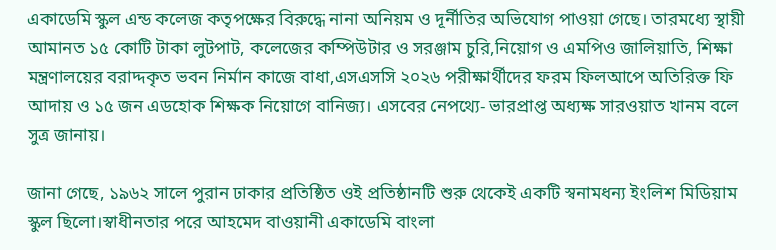একাডেমি স্কুল এন্ড কলেজ কতৃপক্ষের বিরুদ্ধে নানা অনিয়ম ও দূর্নীতির অভিযোগ পাওয়া গেছে। তারমধ্যে স্থায়ী আমানত ১৫ কোটি টাকা লুটপাট, কলেজের কম্পিউটার ও সরঞ্জাম চুরি,নিয়োগ ও এমপিও জালিয়াতি, শিক্ষা মন্ত্রণালয়ের বরাদ্দকৃত ভবন নির্মান কাজে বাধা,এসএসসি ২০২৬ পরীক্ষার্থীদের ফরম ফিলআপে অতিরিক্ত ফি আদায় ও ১৫ জন এডহোক শিক্ষক নিয়োগে বানিজ্য। এসবের নেপথ্যে- ভারপ্রাপ্ত অধ্যক্ষ সারওয়াত খানম বলে সুত্র জানায়।

জানা গেছে, ১৯৬২ সালে পুরান ঢাকার প্রতিষ্ঠিত ওই প্রতিষ্ঠানটি শুরু থেকেই একটি স্বনামধন্য ইংলিশ মিডিয়াম স্কুল ছিলো।স্বাধীনতার পরে আহমেদ বাওয়ানী একাডেমি বাংলা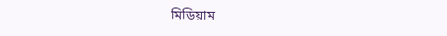মিডিয়াম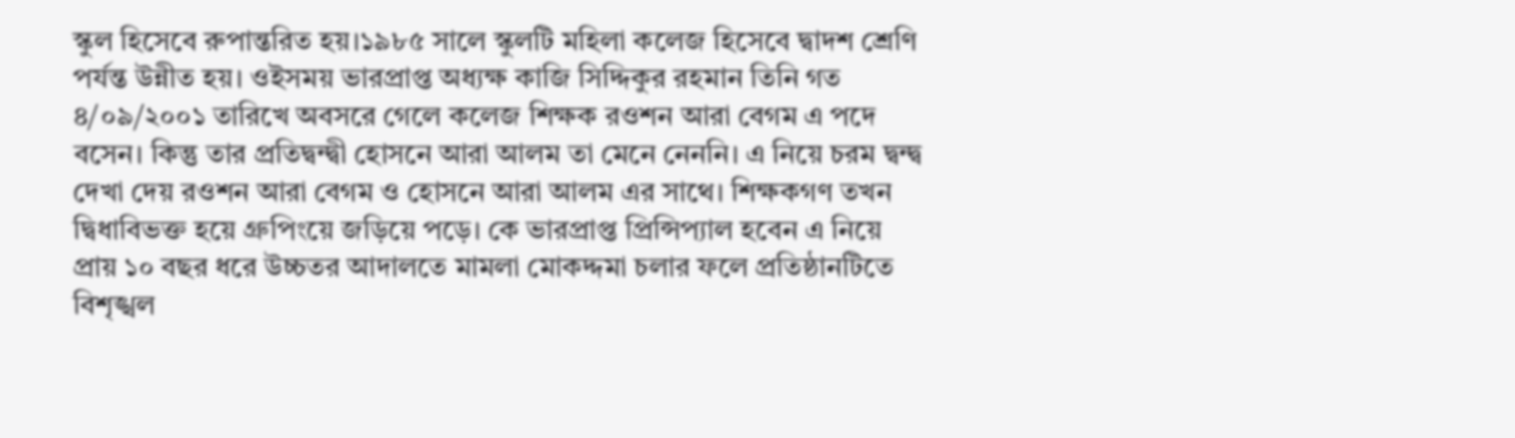স্কুল হিসেবে রুপান্তরিত হয়।১৯৮৫ সালে স্কুলটি মহিলা কলেজ হিসেবে দ্বাদশ শ্রেণি পর্যন্ত উন্নীত হয়। ওইসময় ভারপ্রাপ্ত অধ্যক্ষ কাজি সিদ্দিকুর রহমান তিনি গত ৪/০৯/২০০১ তারিখে অবসরে গেলে কলেজ শিক্ষক রওশন আরা বেগম এ পদে বসেন। কিন্তু তার প্রতিদ্বন্দ্বী হোসনে আরা আলম তা মেনে নেননি। এ নিয়ে চরম দ্বন্দ্ব দেখা দেয় রওশন আরা বেগম ও হোসনে আরা আলম এর সাথে। শিক্ষকগণ তখন দ্বিধাবিভক্ত হয়ে গ্রুপিংয়ে জড়িয়ে পড়ে। কে ভারপ্রাপ্ত প্রিন্সিপ্যাল হবেন এ নিয়ে প্রায় ১০ বছর ধরে উচ্চতর আদালতে মামলা মোকদ্দমা চলার ফলে প্রতিষ্ঠানটিতে বিশৃঙ্খল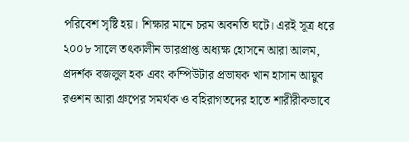পরিবেশ সৃষ্টি হয়। শিক্ষার মানে চরম অবনতি ঘটে। এরই সূত্র ধরে ২০০৮ সালে তৎকালীন ভারপ্রাপ্ত অধ্যক্ষ হোসনে আরা আলম, প্রদর্শক বজলুল হক এবং কম্পিউটার প্রভাষক খান হাসান আয়ুব রওশন আরা গ্রুপের সমর্থক ও বহিরাগতদের হাতে শারীরীকভাবে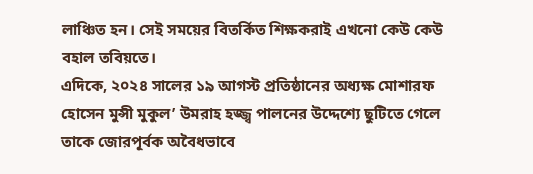লাঞ্চিত হন। সেই সময়ের বিতর্কিত শিক্ষকরাই এখনো কেউ কেউ বহাল তবিয়তে।
এদিকে, ২০২৪ সালের ১৯ আগস্ট প্রতিষ্ঠানের অধ্যক্ষ মোশারফ হোসেন মুন্সী মুকুল’ উমরাহ হজ্জ্ব পালনের উদ্দেশ্যে ছুটিতে গেলে তাকে জোরপূর্বক অবৈধভাবে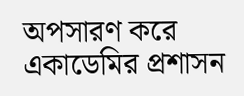অপসারণ করে একাডেমির প্রশাসন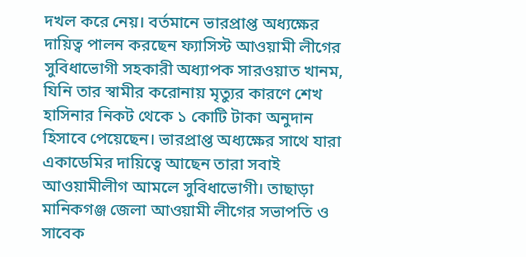দখল করে নেয়। বর্তমানে ভারপ্রাপ্ত অধ্যক্ষের দায়িত্ব পালন করছেন ফ্যাসিস্ট আওয়ামী লীগের সুবিধাভোগী সহকারী অধ্যাপক সারওয়াত খানম, যিনি তার স্বামীর করোনায় মৃত্যুর কারণে শেখ হাসিনার নিকট থেকে ১ কোটি টাকা অনুদান হিসাবে পেয়েছেন। ভারপ্রাপ্ত অধ্যক্ষের সাথে যারা একাডেমির দায়িত্বে আছেন তারা সবাই আওয়ামীলীগ আমলে সুবিধাভোগী। তাছাড়া মানিকগঞ্জ জেলা আওয়ামী লীগের সভাপতি ও সাবেক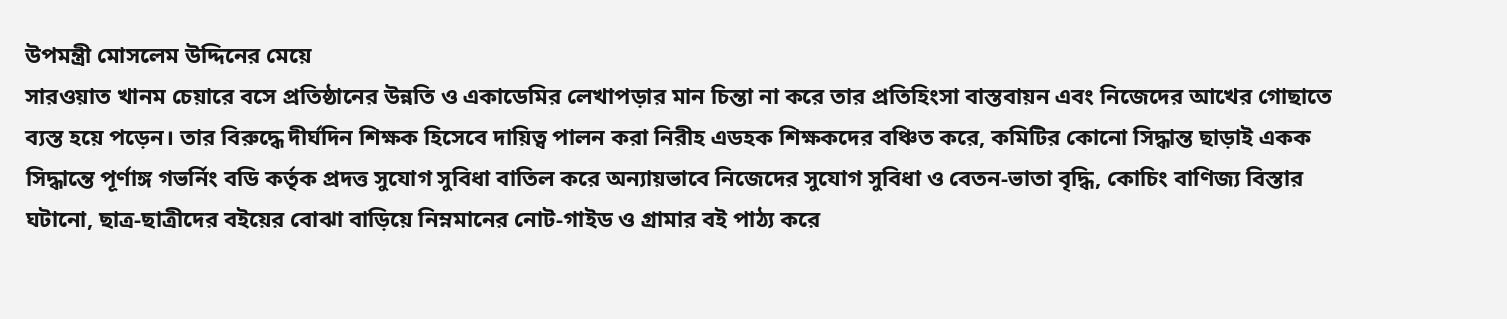উপমন্ত্রী মোসলেম উদ্দিনের মেয়ে
সারওয়াত খানম চেয়ারে বসে প্রতিষ্ঠানের উন্নতি ও একাডেমির লেখাপড়ার মান চিন্তা না করে তার প্রতিহিংসা বাস্তবায়ন এবং নিজেদের আখের গোছাতে ব্যস্ত হয়ে পড়েন। তার বিরুদ্ধে দীর্ঘদিন শিক্ষক হিসেবে দায়িত্ব পালন করা নিরীহ এডহক শিক্ষকদের বঞ্চিত করে, কমিটির কোনো সিদ্ধান্ত ছাড়াই একক সিদ্ধান্তে পূর্ণাঙ্গ গভর্নিং বডি কর্তৃক প্রদত্ত সুযোগ সুবিধা বাতিল করে অন্যায়ভাবে নিজেদের সুযোগ সুবিধা ও বেতন-ভাতা বৃদ্ধি, কোচিং বাণিজ্য বিস্তার ঘটানো, ছাত্র-ছাত্রীদের বইয়ের বোঝা বাড়িয়ে নিম্নমানের নোট-গাইড ও গ্রামার বই পাঠ্য করে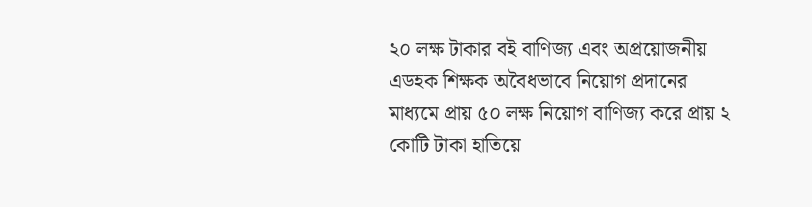২০ লক্ষ টাকার বই বাণিজ্য এবং অপ্রয়োজনীয় এডহক শিক্ষক অবৈধভাবে নিয়োগ প্রদানের মাধ্যমে প্রায় ৫০ লক্ষ নিয়োগ বাণিজ্য করে প্রায় ২ কোটি টাকা হাতিয়ে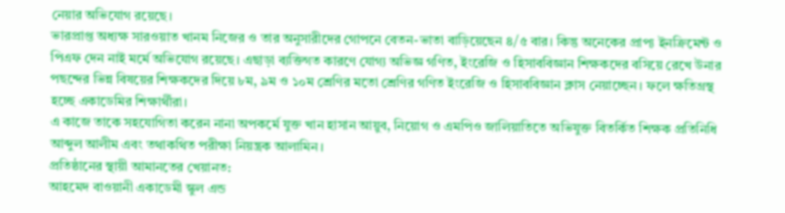নেয়ার অভিযোগ রয়েছে।
ভারপ্রাপ্ত অধ্যক্ষ সারওয়াত খানম নিজের ও তার অনুসারীদের গোপনে বেতন-ভাতা বাড়িয়েছেন ৪/৫ বার। কিন্তু অনেকের প্রাপ্য ইনক্রিমেন্ট ও পিএফ দেন নাই মর্মে অভিযোগ রয়েছে। এছাড়া ব্যক্তিগত কারণে যোগ্য অভিজ্ঞ গণিত, ইংরেজি ও হিসাববিজ্ঞান শিক্ষকদের বসিয়ে রেখে উনার পছন্দের ভিন্ন বিষয়ের শিক্ষকদের দিয়ে ৮ম, ৯ম ও ১০ম শ্রেণির মতো শ্রেণির গণিত ইংরেজি ও হিসাববিজ্ঞান ক্লাস নেয়াচ্ছেন। ফলে ক্ষতিগ্রস্থ হচ্ছে একাডেমির শিক্ষার্থীরা।
এ কাজে তাকে সহযোগিতা করেন নানা অপকর্মে যুক্ত খান হাসান আয়ুব, নিয়োগ ও এমপিও জালিয়াতিতে অভিযুক্ত বিতর্কিত শিক্ষক প্রতিনিধি আব্দুল আলীম এবং তথাকথিত পরীক্ষা নিয়ন্ত্রক আলামিন।
প্রতিষ্ঠানের স্থায়ী আমানতের খেয়ানত:
আহমেদ বাওয়ানী একাডেমী স্কুল এন্ড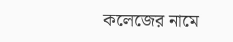কলেজের নামে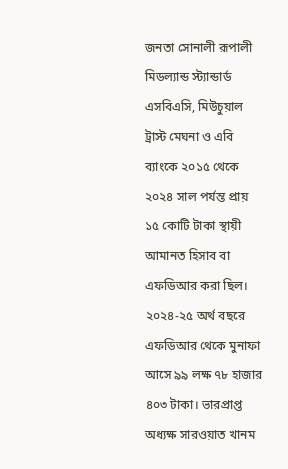জনতা সোনালী রূপালী মিডল্যান্ড স্ট্যান্ডার্ড এসবিএসি, মিউচুয়াল ট্রাস্ট মেঘনা ও এবি ব্যাংকে ২০১৫ থেকে ২০২৪ সাল পর্যন্ত প্রায় ১৫ কোটি টাকা স্থায়ী আমানত হিসাব বা এফডিআর করা ছিল। ২০২৪-২৫ অর্থ বছরে এফডিআর থেকে মুনাফা আসে ৯৯ লক্ষ ৭৮ হাজার ৪০৩ টাকা। ভারপ্রাপ্ত অধ্যক্ষ সারওয়াত খানম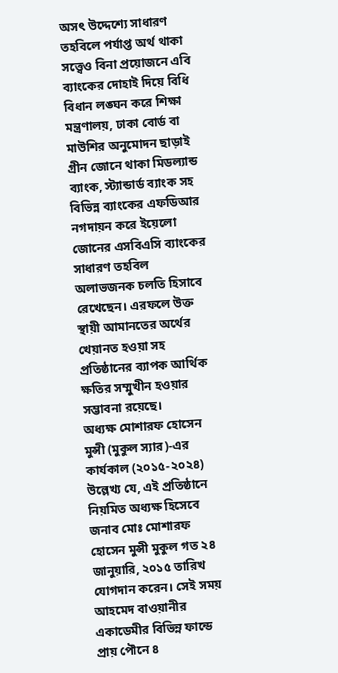অসৎ উদ্দেশ্যে সাধারণ তহবিলে পর্যাপ্ত অর্থ থাকা সত্ত্বেও বিনা প্রয়োজনে এবি ব্যাংকের দোহাই দিয়ে বিধি বিধান লঙ্ঘন করে শিক্ষা মন্ত্রণালয়, ঢাকা বোর্ড বা মাউশির অনুমোদন ছাড়াই গ্রীন জোনে থাকা মিডল্যান্ড ব্যাংক, স্ট্যান্ডার্ড ব্যাংক সহ বিভিন্ন ব্যাংকের এফডিআর নগদায়ন করে ইয়েলো জোনের এসবিএসি ব্যাংকের সাধারণ তহবিল অলাভজনক চলতি হিসাবে রেখেছেন। এরফলে উক্ত স্থায়ী আমানতের অর্থের খেয়ানত হওয়া সহ প্রতিষ্ঠানের ব্যাপক আর্থিক ক্ষতির সম্মুখীন হওয়ার সম্ভাবনা রয়েছে।
অধ্যক্ষ মোশারফ হোসেন মুন্সী (মুকুল স্যার)-এর কার্যকাল (২০১৫-২০২৪)
উল্লেখ্য যে, এই প্রতিষ্ঠানে নিয়মিত অধ্যক্ষ হিসেবে জনাব মোঃ মোশারফ হোসেন মুন্সী মুকুল গত ২৪ জানুয়ারি, ২০১৫ তারিখ যোগদান করেন। সেই সময় আহমেদ বাওয়ানীর একাডেমীর বিভিন্ন ফান্ডে প্রায় পৌনে ৪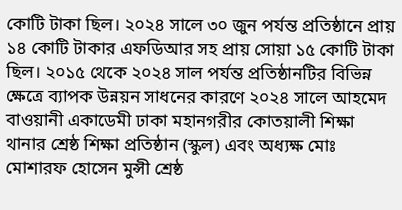কোটি টাকা ছিল। ২০২৪ সালে ৩০ জুন পর্যন্ত প্রতিষ্ঠানে প্রায় ১৪ কোটি টাকার এফডিআর সহ প্রায় সোয়া ১৫ কোটি টাকা ছিল। ২০১৫ থেকে ২০২৪ সাল পর্যন্ত প্রতিষ্ঠানটির বিভিন্ন ক্ষেত্রে ব্যাপক উন্নয়ন সাধনের কারণে ২০২৪ সালে আহমেদ বাওয়ানী একাডেমী ঢাকা মহানগরীর কোতয়ালী শিক্ষা থানার শ্রেষ্ঠ শিক্ষা প্রতিষ্ঠান (স্কুল) এবং অধ্যক্ষ মোঃ মোশারফ হোসেন মুন্সী শ্রেষ্ঠ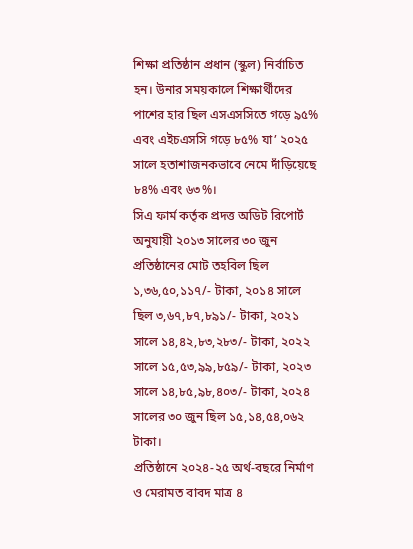শিক্ষা প্রতিষ্ঠান প্রধান (স্কুল) নির্বাচিত হন। উনার সময়কালে শিক্ষার্থীদের পাশের হার ছিল এসএসসিতে গড়ে ৯৫% এবং এইচএসসি গড়ে ৮৫% যা’ ২০২৫ সালে হতাশাজনকভাবে নেমে দাঁড়িয়েছে ৮৪% এবং ৬৩%।
সিএ ফার্ম কর্তৃক প্রদত্ত অডিট রিপোর্ট অনুযায়ী ২০১৩ সালের ৩০ জুন প্রতিষ্ঠানের মোট তহবিল ছিল ১,৩৬,৫০,১১৭/- টাকা, ২০১৪ সালে ছিল ৩,৬৭,৮৭,৮৯১/- টাকা, ২০২১ সালে ১৪,৪২,৮৩,২৮৩/- টাকা, ২০২২ সালে ১৫,৫৩,৯৯,৮৫৯/- টাকা, ২০২৩ সালে ১৪,৮৫,৯৮,৪০৩/- টাকা, ২০২৪ সালের ৩০ জুন ছিল ১৫,১৪,৫৪,০৬২ টাকা।
প্রতিষ্ঠানে ২০২৪-২৫ অর্থ-বছরে নির্মাণ ও মেরামত বাবদ মাত্র ৪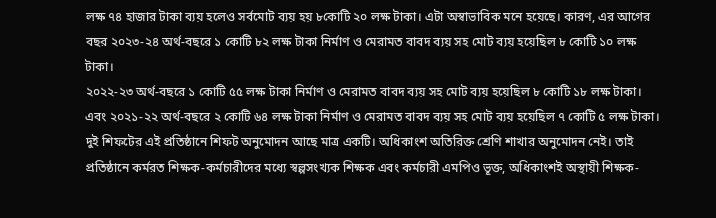লক্ষ ৭৪ হাজার টাকা ব্যয় হলেও সর্বমোট ব্যয় হয় ৮কোটি ২০ লক্ষ টাকা। এটা অস্বাভাবিক মনে হয়েছে। কারণ, এর আগের বছর ২০২৩-২৪ অর্থ-বছরে ১ কোটি ৮২ লক্ষ টাকা নির্মাণ ও মেরামত বাবদ ব্যয় সহ মোট ব্যয় হয়েছিল ৮ কোটি ১০ লক্ষ টাকা।
২০২২-২৩ অর্থ-বছরে ১ কোটি ৫৫ লক্ষ টাকা নির্মাণ ও মেরামত বাবদ ব্যয় সহ মোট ব্যয় হয়েছিল ৮ কোটি ১৮ লক্ষ টাকা। এবং ২০২১-২২ অর্থ-বছরে ২ কোটি ৬৪ লক্ষ টাকা নির্মাণ ও মেরামত বাবদ ব্যয় সহ মোট ব্যয় হয়েছিল ৭ কোটি ৫ লক্ষ টাকা।
দুই শিফটের এই প্রতিষ্ঠানে শিফট অনুমোদন আছে মাত্র একটি। অধিকাংশ অতিরিক্ত শ্রেণি শাখার অনুমোদন নেই। তাই প্রতিষ্ঠানে কর্মরত শিক্ষক-কর্মচারীদের মধ্যে স্বল্পসংখ্যক শিক্ষক এবং কর্মচারী এমপিও ভূক্ত, অধিকাংশই অস্থায়ী শিক্ষক-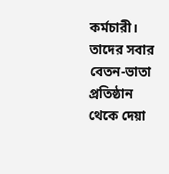কর্মচারী। তাদের সবার বেতন-ভাতা প্রতিষ্ঠান থেকে দেয়া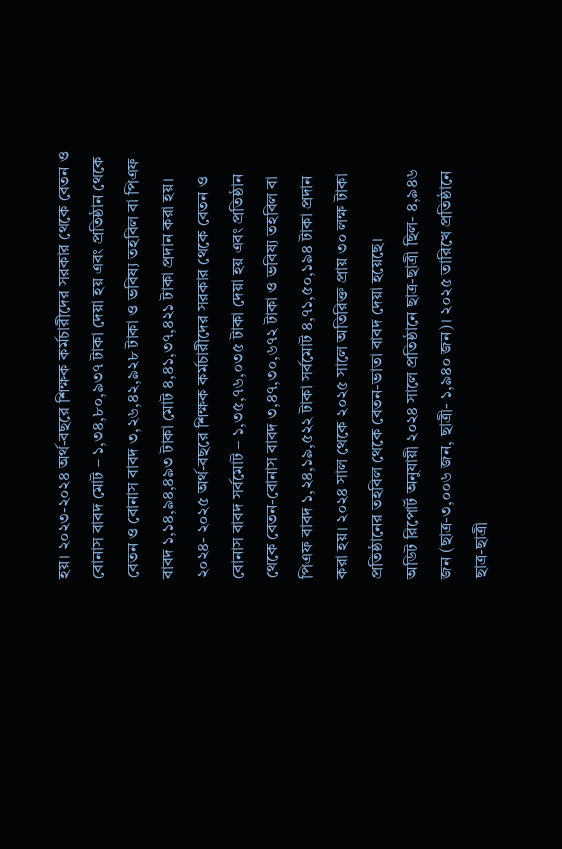হয়। ২০২৩-২০২৪ অর্থ-বছরে শিক্ষক কর্মচারীদের সরকার থেকে বেতন ও বোনাস বাবদ মোট – ১,৩৪,৮০,৯৩৭ টাকা দেয়া হয় এবং প্রতিষ্ঠান থেকে বেতন ও বোনাস বাবদ ৩,২৬,৪২,৯২৮ টাকা ও ভবিষ্য তহবিল বা পিএফ বাবদ ১,১৪,৯৪,৪৯৩ টাকা মোট ৪,৪১,৩৭,৪২১ টাকা প্রদান করা হয়।
২০২৪- ২০২৫ অর্থ-বছরে শিক্ষক কর্মচারীদের সরকার থেকে বেতন ও বোনাস বাবদ সর্বমোট – ১,৩৫,৭৬,০৩৫ টাকা দেয়া হয় এবং প্রতিষ্ঠান থেকে বেতন-বোনাস বাবদ ৩,৪৭,৩০,৬৭২ টাকা ও ভবিষ্য তহবিল বা পিএফ বাবদ ১,২৪,১৯,৫২২ টাকা সর্বমোট ৪,৭১,৫০,১৯৪ টাকা প্রদান করা হয়। ২০২৪ সাল থেকে ২০২৫ সালে অতিরিক্ত প্রায় ৩০ লক্ষ টাকা প্রতিষ্ঠানের তহবিল থেকে বেতন-ভাতা বাবদ দেয়া হয়েছে।
অডিট রিপোর্ট অনুযায়ী ২০২৪ সালে প্রতিষ্ঠানে ছাত্র-ছাত্রী ছিল- ৪,৯৪৬ জন (ছাত্র-৩,০০৬ জন, ছাত্রী- ১,৯৪০ জন)। ২০২৫ তারিখে প্রতিষ্ঠানে ছাত্র-ছাত্রী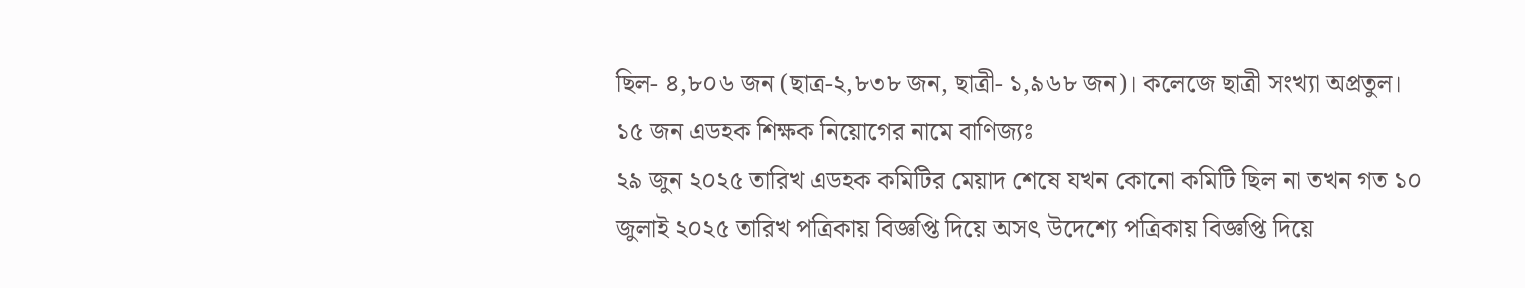ছিল- ৪,৮০৬ জন (ছাত্র-২,৮৩৮ জন, ছাত্রী- ১,৯৬৮ জন)। কলেজে ছাত্রী সংখ্যা অপ্রতুল।
১৫ জন এডহক শিক্ষক নিয়োগের নামে বাণিজ্যঃ
২৯ জুন ২০২৫ তারিখ এডহক কমিটির মেয়াদ শেষে যখন কোনো কমিটি ছিল না তখন গত ১০ জুলাই ২০২৫ তারিখ পত্রিকায় বিজ্ঞপ্তি দিয়ে অসৎ উদেশ্যে পত্রিকায় বিজ্ঞপ্তি দিয়ে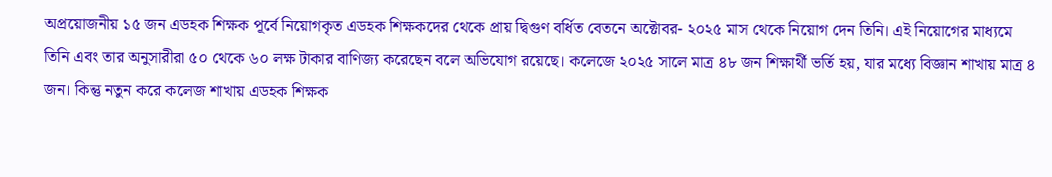অপ্রয়োজনীয় ১৫ জন এডহক শিক্ষক পূর্বে নিয়োগকৃত এডহক শিক্ষকদের থেকে প্রায় দ্বিগুণ বর্ধিত বেতনে অক্টোবর- ২০২৫ মাস থেকে নিয়োগ দেন তিনি। এই নিয়োগের মাধ্যমে তিনি এবং তার অনুসারীরা ৫০ থেকে ৬০ লক্ষ টাকার বাণিজ্য করেছেন বলে অভিযোগ রয়েছে। কলেজে ২০২৫ সালে মাত্র ৪৮ জন শিক্ষার্থী ভর্তি হয়, যার মধ্যে বিজ্ঞান শাখায় মাত্র ৪ জন। কিন্তু নতুন করে কলেজ শাখায় এডহক শিক্ষক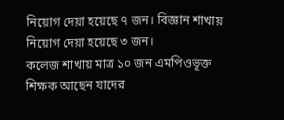নিয়োগ দেয়া হয়েছে ৭ জন। বিজ্ঞান শাখায় নিয়োগ দেয়া হয়েছে ৩ জন।
কলেজ শাখায় মাত্র ১০ জন এমপিওভূক্ত শিক্ষক আছেন যাদের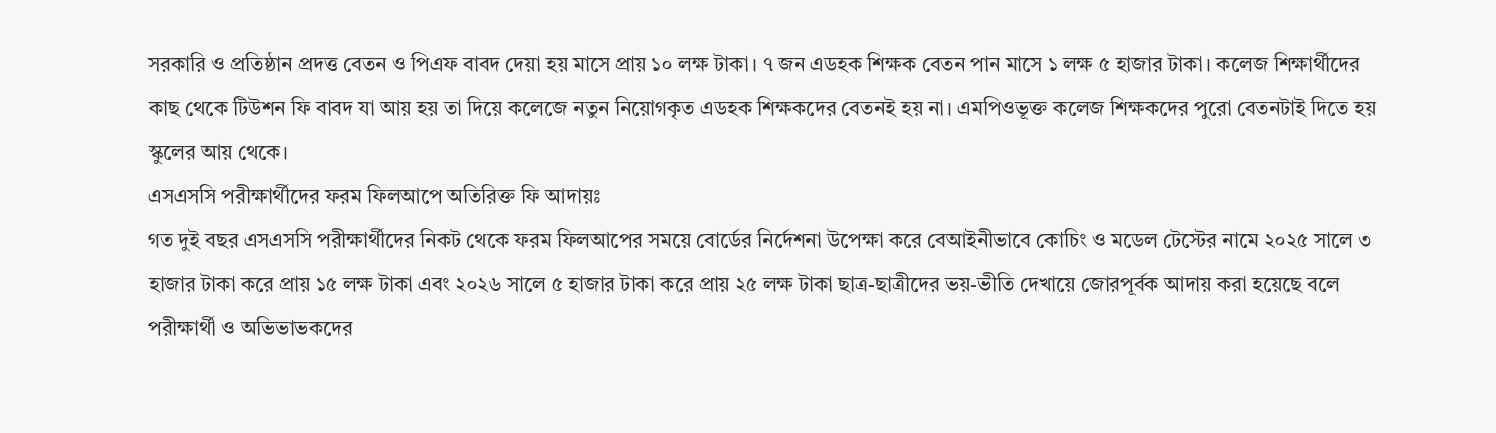সরকারি ও প্রতিষ্ঠান প্রদত্ত বেতন ও পিএফ বাবদ দেয়া হয় মাসে প্রায় ১০ লক্ষ টাকা। ৭ জন এডহক শিক্ষক বেতন পান মাসে ১ লক্ষ ৫ হাজার টাকা। কলেজ শিক্ষার্থীদের কাছ থেকে টিউশন ফি বাবদ যা আয় হয় তা দিয়ে কলেজে নতুন নিয়োগকৃত এডহক শিক্ষকদের বেতনই হয় না। এমপিওভূক্ত কলেজ শিক্ষকদের পুরো বেতনটাই দিতে হয় স্কুলের আয় থেকে।
এসএসসি পরীক্ষার্থীদের ফরম ফিলআপে অতিরিক্ত ফি আদায়ঃ
গত দুই বছর এসএসসি পরীক্ষার্থীদের নিকট থেকে ফরম ফিলআপের সময়ে বোর্ডের নির্দেশনা উপেক্ষা করে বেআইনীভাবে কোচিং ও মডেল টেস্টের নামে ২০২৫ সালে ৩ হাজার টাকা করে প্রায় ১৫ লক্ষ টাকা এবং ২০২৬ সালে ৫ হাজার টাকা করে প্রায় ২৫ লক্ষ টাকা ছাত্র-ছাত্রীদের ভয়-ভীতি দেখায়ে জোরপূর্বক আদায় করা হয়েছে বলে পরীক্ষার্থী ও অভিভাভকদের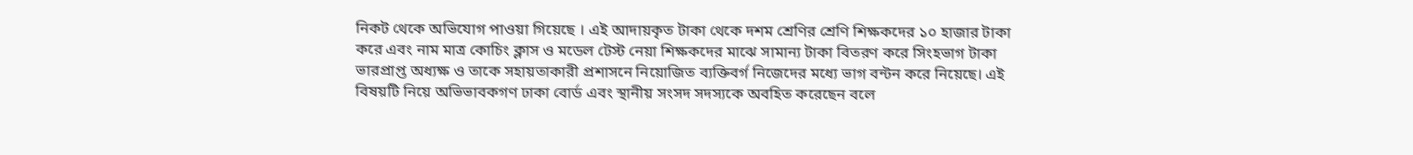নিকট থেকে অভিযোগ পাওয়া গিয়েছে । এই আদায়কৃত টাকা থেকে দশম শ্রেণির শ্রেণি শিক্ষকদের ১০ হাজার টাকা করে এবং নাম মাত্র কোচিং ক্লাস ও মডেল টেস্ট নেয়া শিক্ষকদের মাঝে সামান্য টাকা বিতরণ করে সিংহভাগ টাকা ভারপ্রাপ্ত অধ্যক্ষ ও তাকে সহায়তাকারী প্রশাসনে নিয়োজিত ব্যক্তিবর্গ নিজেদের মধ্যে ভাগ বন্টন করে নিয়েছে। এই বিষয়টি নিয়ে অভিভাবকগণ ঢাকা বোর্ড এবং স্থানীয় সংসদ সদস্যকে অবহিত করেছেন বলে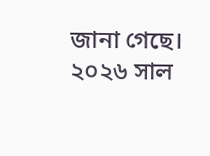জানা গেছে।
২০২৬ সাল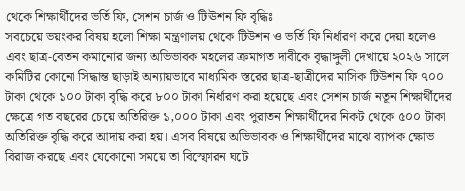থেকে শিক্ষার্থীদের ভর্তি ফি, সেশন চার্জ ও টিঊশন ফি বৃদ্ধিঃ
সবচেয়ে ভয়ংকর বিষয় হলো শিক্ষা মন্ত্রণালয় থেকে টিউশন ও ভর্তি ফি নির্ধারণ করে দেয়া হলেও এবং ছাত্র-বেতন কমানোর জন্য অভিভাবক মহলের ক্রমাগত দাবীকে বৃদ্ধাঙ্গুলী দেখায়ে ২০২৬ সালে কমিটির কোনো সিদ্ধান্ত ছাড়াই অন্যায়ভাবে মাধ্যমিক স্তরের ছাত্র-ছাত্রীদের মাসিক টিউশন ফি ৭০০ টাকা থেকে ১০০ টাকা বৃদ্ধি করে ৮০০ টাকা নির্ধারণ করা হয়েছে এবং সেশন চার্জ নতূন শিক্ষার্থীদের ক্ষেত্রে গত বছরের চেয়ে অতিরিক্ত ১,০০০ টাকা এবং পুরাতন শিক্ষার্থীদের নিকট থেকে ৫০০ টাকা অতিরিক্ত বৃদ্ধি করে আদায় করা হয়। এসব বিষয়ে অভিভাবক ও শিক্ষার্থীদের মাঝে ব্যাপক ক্ষোভ বিরাজ করছে এবং যেকোনো সময়ে তা বিস্ফোরন ঘটে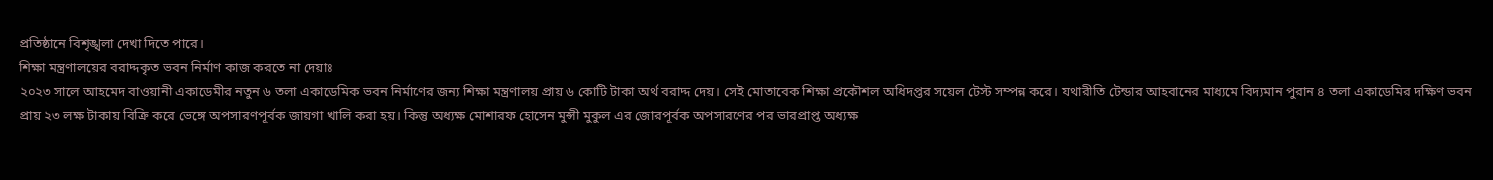প্রতিষ্ঠানে বিশৃঙ্খলা দেখা দিতে পারে।
শিক্ষা মন্ত্রণালয়ের বরাদ্দকৃত ভবন নির্মাণ কাজ করতে না দেয়াঃ
২০২৩ সালে আহমেদ বাওয়ানী একাডেমীর নতুন ৬ তলা একাডেমিক ভবন নির্মাণের জন্য শিক্ষা মন্ত্রণালয় প্রায় ৬ কোটি টাকা অর্থ বরাদ্দ দেয়। সেই মোতাবেক শিক্ষা প্রকৌশল অধিদপ্তর সয়েল টেস্ট সম্পন্ন করে। যথারীতি টেন্ডার আহবানের মাধ্যমে বিদ্যমান পুরান ৪ তলা একাডেমির দক্ষিণ ভবন প্রায় ২৩ লক্ষ টাকায় বিক্রি করে ভেঙ্গে অপসারণপূর্বক জায়গা খালি করা হয়। কিন্তু অধ্যক্ষ মোশারফ হোসেন মুন্সী মুকুল এর জোরপূর্বক অপসারণের পর ভারপ্রাপ্ত অধ্যক্ষ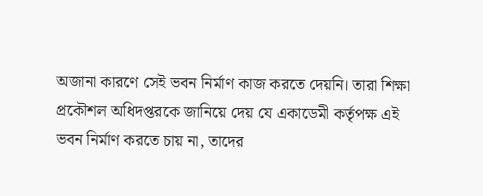অজানা কারণে সেই ভবন নির্মাণ কাজ করতে দেয়নি। তারা শিক্ষা প্রকৌশল অধিদপ্তরকে জানিয়ে দেয় যে একাডেমী কর্তৃপক্ষ এই ভবন নির্মাণ করতে চায় না, তাদের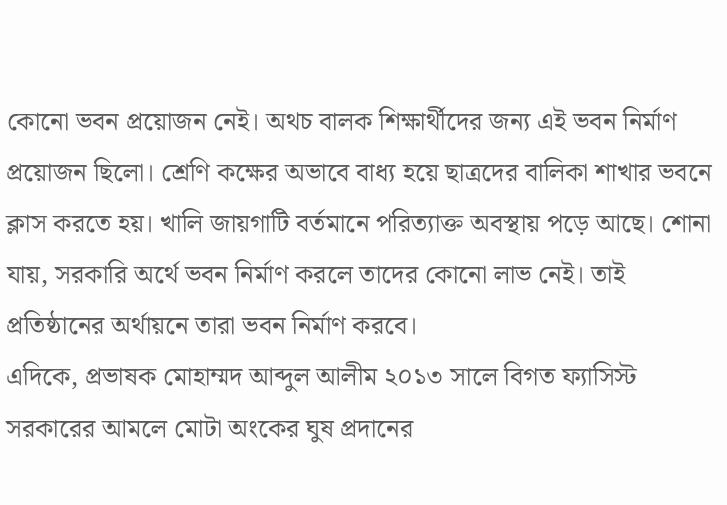কোনো ভবন প্রয়োজন নেই। অথচ বালক শিক্ষার্থীদের জন্য এই ভবন নির্মাণ প্রয়োজন ছিলো। শ্রেণি কক্ষের অভাবে বাধ্য হয়ে ছাত্রদের বালিকা শাখার ভবনে ক্লাস করতে হয়। খালি জায়গাটি বর্তমানে পরিত্যাক্ত অবস্থায় পড়ে আছে। শোনা যায়, সরকারি অর্থে ভবন নির্মাণ করলে তাদের কোনো লাভ নেই। তাই প্রতিষ্ঠানের অর্থায়নে তারা ভবন নির্মাণ করবে।
এদিকে, প্রভাষক মোহাম্মদ আব্দুল আলীম ২০১৩ সালে বিগত ফ্যাসিস্ট সরকারের আমলে মোটা অংকের ঘুষ প্রদানের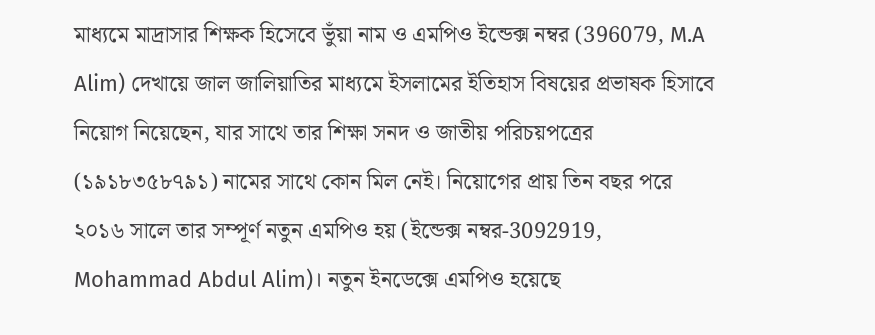মাধ্যমে মাদ্রাসার শিক্ষক হিসেবে ভুঁয়া নাম ও এমপিও ইন্ডেক্স নম্বর (396079, M.A Alim) দেখায়ে জাল জালিয়াতির মাধ্যমে ইসলামের ইতিহাস বিষয়ের প্রভাষক হিসাবে নিয়োগ নিয়েছেন, যার সাথে তার শিক্ষা সনদ ও জাতীয় পরিচয়পত্রের (১৯১৮৩৫৮৭৯১) নামের সাথে কোন মিল নেই। নিয়োগের প্রায় তিন বছর পরে ২০১৬ সালে তার সম্পূর্ণ নতুন এমপিও হয় (ইন্ডেক্স নম্বর-3092919, Mohammad Abdul Alim)। নতুন ইনডেক্সে এমপিও হয়েছে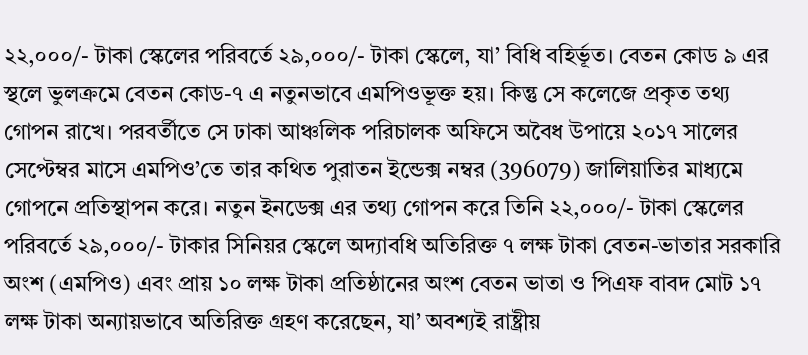২২,০০০/- টাকা স্কেলের পরিবর্তে ২৯,০০০/- টাকা স্কেলে, যা’ বিধি বহির্ভূত। বেতন কোড ৯ এর স্থলে ভুলক্রমে বেতন কোড-৭ এ নতুনভাবে এমপিওভূক্ত হয়। কিন্তু সে কলেজে প্রকৃত তথ্য গোপন রাখে। পরবর্তীতে সে ঢাকা আঞ্চলিক পরিচালক অফিসে অবৈধ উপায়ে ২০১৭ সালের সেপ্টেম্বর মাসে এমপিও’তে তার কথিত পুরাতন ইন্ডেক্স নম্বর (396079) জালিয়াতির মাধ্যমে গোপনে প্রতিস্থাপন করে। নতুন ইনডেক্স এর তথ্য গোপন করে তিনি ২২,০০০/- টাকা স্কেলের পরিবর্তে ২৯,০০০/- টাকার সিনিয়র স্কেলে অদ্যাবধি অতিরিক্ত ৭ লক্ষ টাকা বেতন-ভাতার সরকারি অংশ (এমপিও) এবং প্রায় ১০ লক্ষ টাকা প্রতিষ্ঠানের অংশ বেতন ভাতা ও পিএফ বাবদ মোট ১৭ লক্ষ টাকা অন্যায়ভাবে অতিরিক্ত গ্রহণ করেছেন, যা’ অবশ্যই রাষ্ট্রীয়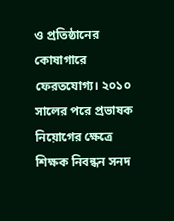ও প্রতিষ্ঠানের কোষাগারে ফেরতযোগ্য। ২০১০ সালের পরে প্রভাষক নিয়োগের ক্ষেত্রে শিক্ষক নিবন্ধন সনদ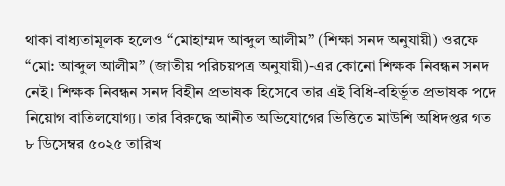থাকা বাধ্যতামূলক হলেও “মোহাম্মদ আব্দুল আলীম” (শিক্ষা সনদ অনুযায়ী) ওরফে “মো: আব্দুল আলীম” (জাতীয় পরিচয়পত্র অনুযায়ী)-এর কোনো শিক্ষক নিবন্ধন সনদ নেই। শিক্ষক নিবন্ধন সনদ বিহীন প্রভাষক হিসেবে তার এই বিধি-বহির্ভূত প্রভাষক পদে নিয়োগ বাতিলযোগ্য। তার বিরুদ্ধে আনীত অভিযোগের ভিত্তিতে মাউশি অধিদপ্তর গত ৮ ডিসেম্বর ৫০২৫ তারিখ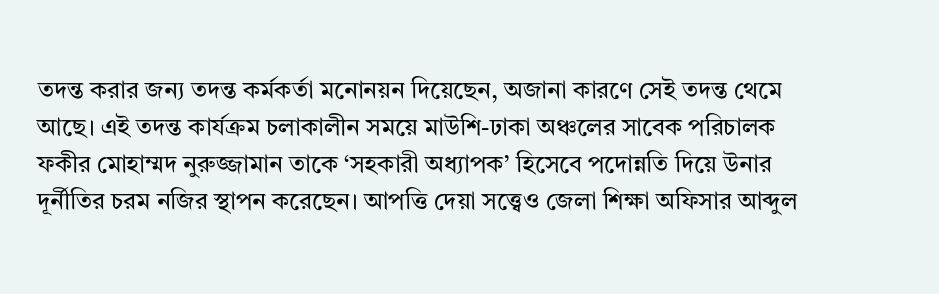তদন্ত করার জন্য তদন্ত কর্মকর্তা মনোনয়ন দিয়েছেন, অজানা কারণে সেই তদন্ত থেমে আছে। এই তদন্ত কার্যক্রম চলাকালীন সময়ে মাউশি-ঢাকা অঞ্চলের সাবেক পরিচালক ফকীর মোহাম্মদ নুরুজ্জামান তাকে ‘সহকারী অধ্যাপক’ হিসেবে পদোন্নতি দিয়ে উনার দূর্নীতির চরম নজির স্থাপন করেছেন। আপত্তি দেয়া সত্ত্বেও জেলা শিক্ষা অফিসার আব্দুল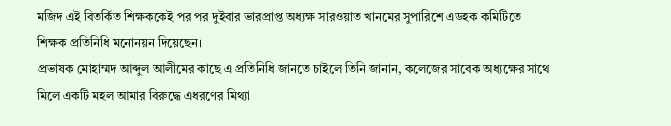মজিদ এই বিতর্কিত শিক্ষককেই পর পর দুইবার ভারপ্রাপ্ত অধ্যক্ষ সারওয়াত খানমের সুপারিশে এডহক কমিটিতে শিক্ষক প্রতিনিধি মনোনয়ন দিয়েছেন।
প্রভাষক মোহাম্মদ আব্দুল আলীমের কাছে এ প্রতিনিধি জানতে চাইলে তিনি জানান, কলেজের সাবেক অধ্যক্ষের সাথে মিলে একটি মহল আমার বিরুদ্ধে এধরণের মিথ্যা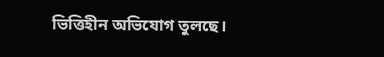ভিত্তিহীন অভিযোগ তুলছে।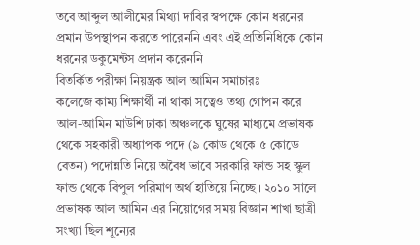তবে আব্দুল আলীমের মিথ্যা দাবির স্বপক্ষে কোন ধরনের প্রমান উপস্থাপন করতে পারেননি এবং এই প্রতিনিধিকে কোন ধরনের ডকুমেন্টস প্রদান করেননি
বিতর্কিত পরীক্ষা নিয়ন্ত্রক আল আমিন সমাচারঃ
কলেজে কাম্য শিক্ষার্থী না থাকা সত্বেও তথ্য গোপন করে আল-আমিন মাউশি ঢাকা অঞ্চলকে ঘুষের মাধ্যমে প্রভাষক থেকে সহকারী অধ্যাপক পদে (৯ কোড থেকে ৫ কোডে বেতন) পদোন্নতি নিয়ে অবৈধ ভাবে সরকারি ফান্ড সহ স্কুল ফান্ড থেকে বিপুল পরিমাণ অর্থ হাতিয়ে নিচ্ছে। ২০১০ সালে প্রভাষক আল আমিন এর নিয়োগের সময় বিজ্ঞান শাখা ছাত্রী সংখ্যা ছিল শূন্যের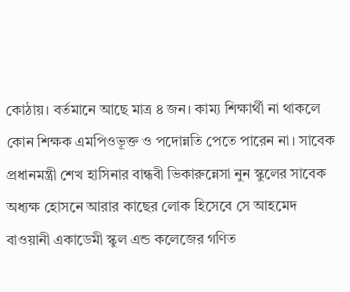কোঠায়। বর্তমানে আছে মাত্র ৪ জন। কাম্য শিক্ষার্থী না থাকলে কোন শিক্ষক এমপিওভূক্ত ও পদোন্নতি পেতে পারেন না। সাবেক প্রধানমন্ত্রী শেখ হাসিনার বান্ধবী ভিকারুন্নেসা নুন স্কুলের সাবেক অধ্যক্ষ হোসনে আরার কাছের লোক হিসেবে সে আহমেদ বাওয়ানী একাডেমী স্কুল এন্ড কলেজের গণিত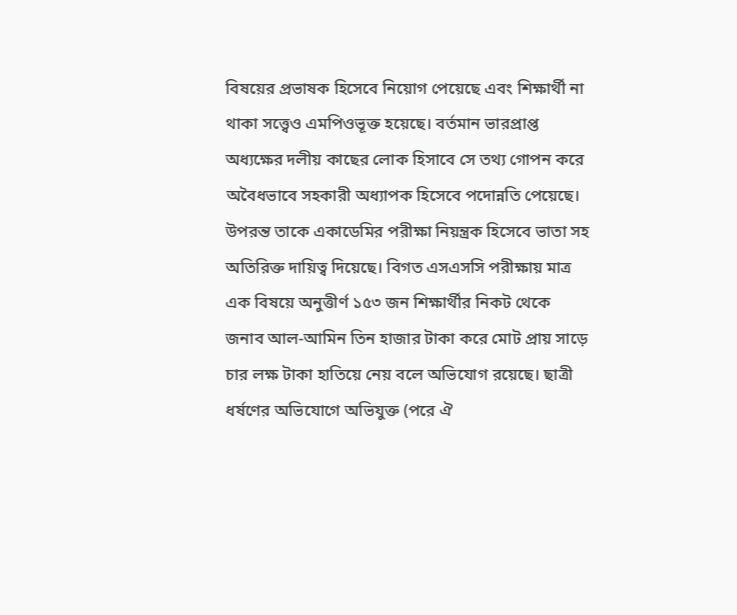বিষয়ের প্রভাষক হিসেবে নিয়োগ পেয়েছে এবং শিক্ষার্থী না থাকা সত্ত্বেও এমপিওভূক্ত হয়েছে। বর্তমান ভারপ্রাপ্ত অধ্যক্ষের দলীয় কাছের লোক হিসাবে সে তথ্য গোপন করে অবৈধভাবে সহকারী অধ্যাপক হিসেবে পদোন্নতি পেয়েছে। উপরন্ত তাকে একাডেমির পরীক্ষা নিয়ন্ত্রক হিসেবে ভাতা সহ অতিরিক্ত দায়িত্ব দিয়েছে। বিগত এসএসসি পরীক্ষায় মাত্র এক বিষয়ে অনুত্তীর্ণ ১৫৩ জন শিক্ষার্থীর নিকট থেকে জনাব আল-আমিন তিন হাজার টাকা করে মোট প্রায় সাড়ে চার লক্ষ টাকা হাতিয়ে নেয় বলে অভিযোগ রয়েছে। ছাত্রী ধর্ষণের অভিযোগে অভিযুক্ত (পরে ঐ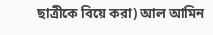ছাত্রীকে বিয়ে করা) আল আমিন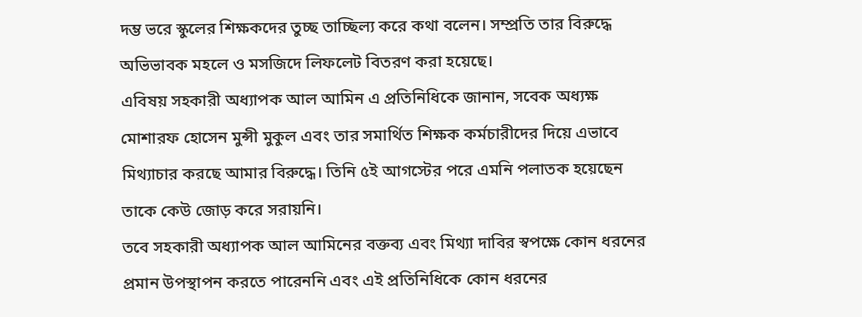দম্ভ ভরে স্কুলের শিক্ষকদের তুচ্ছ তাচ্ছিল্য করে কথা বলেন। সম্প্রতি তার বিরুদ্ধে অভিভাবক মহলে ও মসজিদে লিফলেট বিতরণ করা হয়েছে।
এবিষয় সহকারী অধ্যাপক আল আমিন এ প্রতিনিধিকে জানান, সবেক অধ্যক্ষ মোশারফ হোসেন মুন্সী মুকুল এবং তার সমার্থিত শিক্ষক কর্মচারীদের দিয়ে এভাবে মিথ্যাচার করছে আমার বিরুদ্ধে। তিনি ৫ই আগস্টের পরে এমনি পলাতক হয়েছেন তাকে কেউ জোড় করে সরায়নি।
তবে সহকারী অধ্যাপক আল আমিনের বক্তব্য এবং মিথ্যা দাবির স্বপক্ষে কোন ধরনের প্রমান উপস্থাপন করতে পারেননি এবং এই প্রতিনিধিকে কোন ধরনের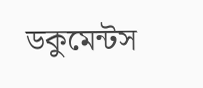ডকুমেন্টস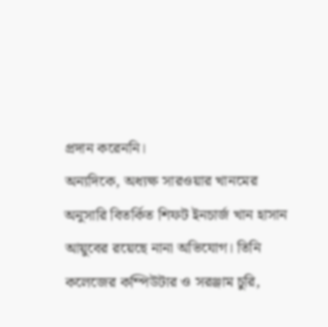প্রদান করেননি।
অন্যদিকে, অধ্যক্ষ সারওয়ার খানমের অনুসারি বিতর্কিত শিফট ইনচার্জ খান হাসান আয়ুবের রয়েছে নানা অভিযোগ। তিনি কলেজের কম্পিউটার ও সরঞ্জাম চুরি,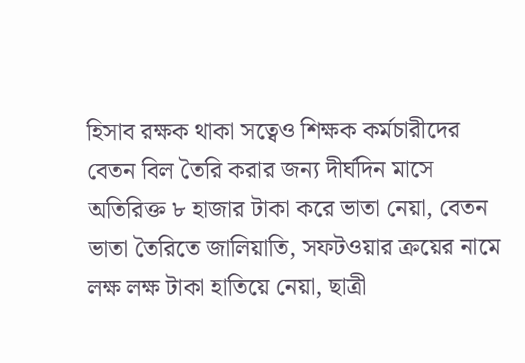হিসাব রক্ষক থাকা সত্বেও শিক্ষক কর্মচারীদের বেতন বিল তৈরি করার জন্য দীর্ঘদিন মাসে অতিরিক্ত ৮ হাজার টাকা করে ভাতা নেয়া, বেতন ভাতা তৈরিতে জালিয়াতি, সফটওয়ার ক্রয়ের নামে লক্ষ লক্ষ টাকা হাতিয়ে নেয়া, ছাত্রী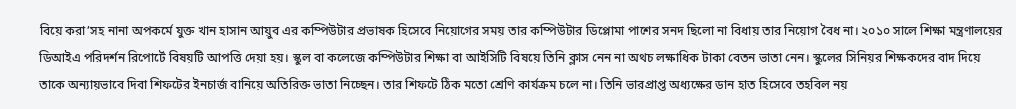বিয়ে করা’সহ নানা অপকর্মে যুক্ত খান হাসান আয়ুব এর কম্পিউটার প্রভাষক হিসেবে নিয়োগের সময় তার কম্পিউটার ডিপ্লোমা পাশের সনদ ছিলো না বিধায় তার নিয়োগ বৈধ না। ২০১০ সালে শিক্ষা মন্ত্রণালয়ের ডিআইএ পরিদর্শন রিপোর্টে বিষয়টি আপত্তি দেয়া হয়। স্কুল বা কলেজে কম্পিউটার শিক্ষা বা আইসিটি বিষয়ে তিনি ক্লাস নেন না অথচ লক্ষাধিক টাকা বেতন ভাতা নেন। স্কুলের সিনিয়র শিক্ষকদের বাদ দিয়ে তাকে অন্যায়ভাবে দিবা শিফটের ইনচার্জ বানিয়ে অতিরিক্ত ভাতা নিচ্ছেন। তার শিফটে ঠিক মতো শ্রেণি কার্যক্রম চলে না। তিনি ভারপ্রাপ্ত অধ্যক্ষের ডান হাত হিসেবে তহবিল নয়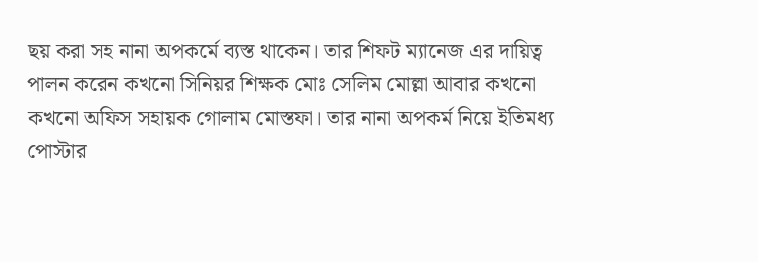ছয় করা সহ নানা অপকর্মে ব্যস্ত থাকেন। তার শিফট ম্যানেজ এর দায়িত্ব পালন করেন কখনো সিনিয়র শিক্ষক মোঃ সেলিম মোল্লা আবার কখনো কখনো অফিস সহায়ক গোলাম মোস্তফা। তার নানা অপকর্ম নিয়ে ইতিমধ্য পোস্টার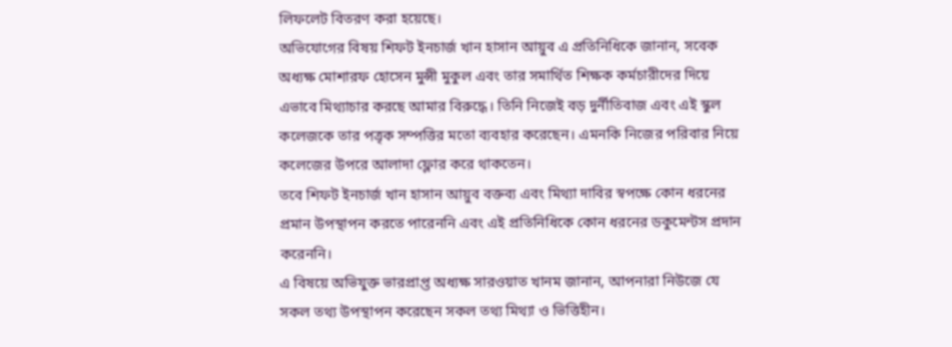লিফলেট বিতরণ করা হয়েছে।
অভিযোগের বিষয় শিফট ইনচার্জ খান হাসান আয়ুব এ প্রতিনিধিকে জানান, সবেক অধ্যক্ষ মোশারফ হোসেন মুন্সী মুকুল এবং তার সমার্থিত শিক্ষক কর্মচারীদের দিয়ে এভাবে মিথ্যাচার করছে আমার বিরুদ্ধে। তিনি নিজেই বড় দুর্নীতিবাজ এবং এই স্কুল কলেজকে তার পত্রৃক সম্পত্তির মতো ব্যবহার করেছেন। এমনকি নিজের পরিবার নিয়ে কলেজের উপরে আলাদা ফ্লোর করে থাকতেন।
তবে শিফট ইনচার্জ খান হাসান আয়ুব বক্তব্য এবং মিথ্যা দাবির স্বপক্ষে কোন ধরনের প্রমান উপস্থাপন করতে পারেননি এবং এই প্রতিনিধিকে কোন ধরনের ডকুমেন্টস প্রদান করেননি।
এ বিষয়ে অভিযুক্ত ভারপ্রাপ্ত অধ্যক্ষ সারওয়াত খানম জানান, আপনারা নিউজে যে সকল তথ্য উপস্থাপন করেছেন সকল তথ্য মিথ্যা ও ভিত্তিহীন।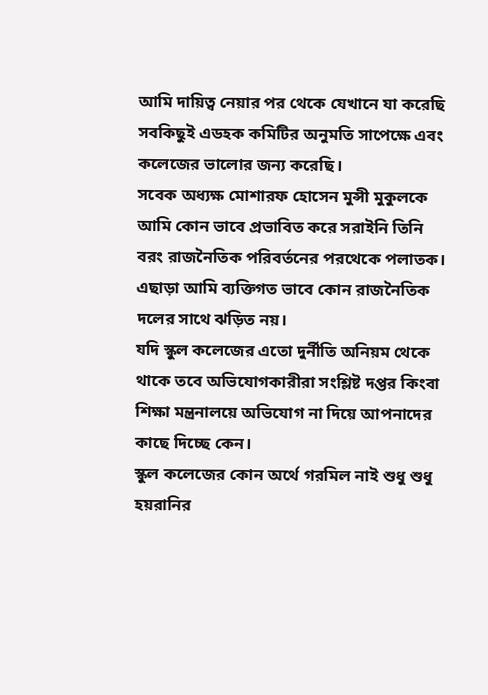আমি দায়িত্ব নেয়ার পর থেকে যেখানে যা করেছি সবকিছুই এডহক কমিটির অনুমতি সাপেক্ষে এবং কলেজের ভালোর জন্য করেছি।
সবেক অধ্যক্ষ মোশারফ হোসেন মুন্সী মুকুলকে আমি কোন ভাবে প্রভাবিত করে সরাইনি তিনি বরং রাজনৈতিক পরিবর্তনের পরথেকে পলাতক। এছাড়া আমি ব্যক্তিগত ভাবে কোন রাজনৈতিক দলের সাথে ঝড়িত নয়।
যদি স্কুল কলেজের এতো দুর্নীতি অনিয়ম থেকে থাকে তবে অভিযোগকারীরা সংশ্লিষ্ট দপ্তর কিংবা শিক্ষা মন্ত্রনালয়ে অভিযোগ না দিয়ে আপনাদের কাছে দিচ্ছে কেন।
স্কুল কলেজের কোন অর্থে গরমিল নাই শুধু শুধু হয়রানির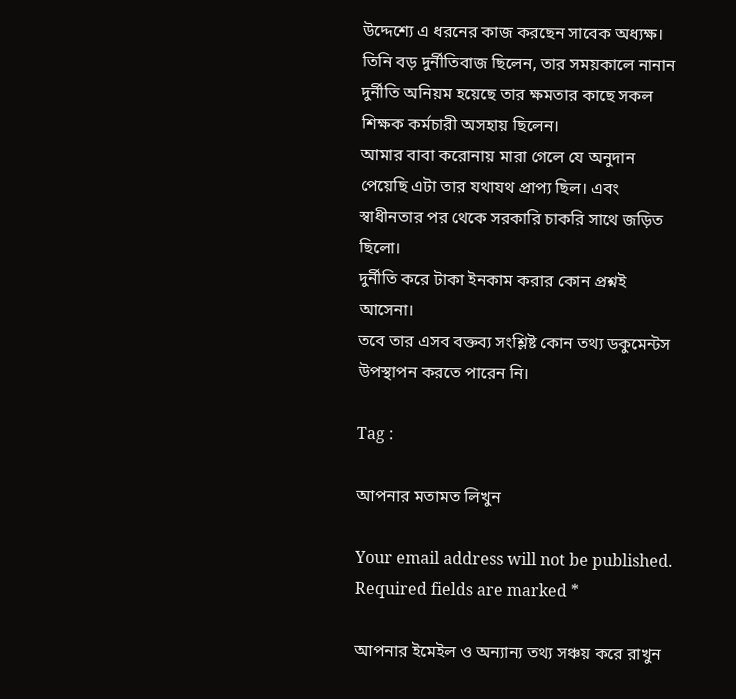উদ্দেশ্যে এ ধরনের কাজ করছেন সাবেক অধ্যক্ষ। তিনি বড় দুর্নীতিবাজ ছিলেন, তার সময়কালে নানান দুর্নীতি অনিয়ম হয়েছে তার ক্ষমতার কাছে সকল শিক্ষক কর্মচারী অসহায় ছিলেন।
আমার বাবা করোনায় মারা গেলে যে অনুদান পেয়েছি এটা তার যথাযথ প্রাপ্য ছিল। এবং স্বাধীনতার পর থেকে সরকারি চাকরি সাথে জড়িত ছিলো।
দুর্নীতি করে টাকা ইনকাম করার কোন প্রশ্নই আসেনা।
তবে তার এসব বক্তব্য সংশ্লিষ্ট কোন তথ্য ডকুমেন্টস উপস্থাপন করতে পারেন নি।

Tag :

আপনার মতামত লিখুন

Your email address will not be published. Required fields are marked *

আপনার ইমেইল ও অন্যান্য তথ্য সঞ্চয় করে রাখুন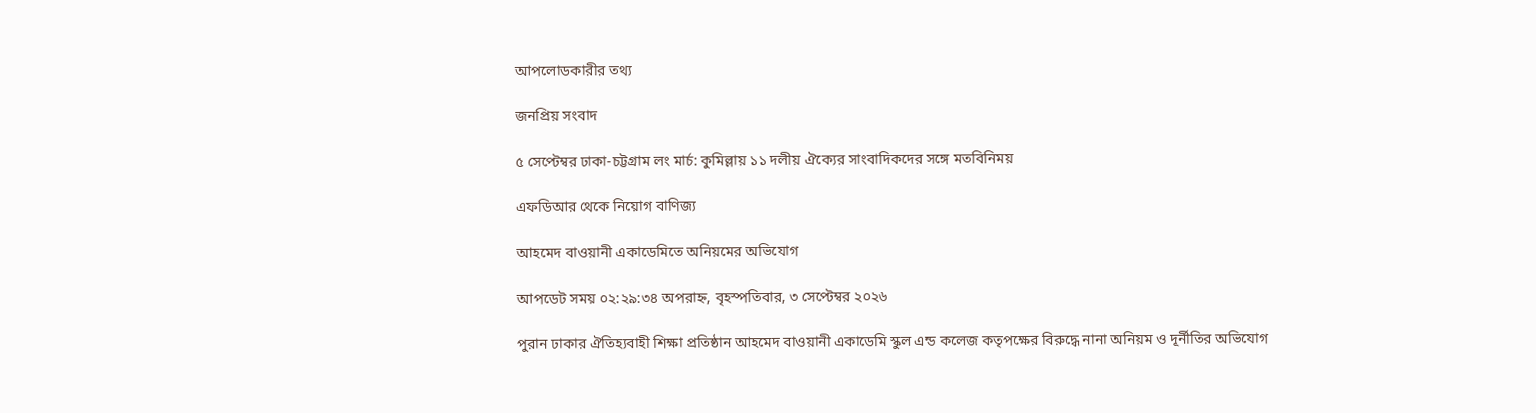আপলোডকারীর তথ্য

জনপ্রিয় সংবাদ

৫ সেপ্টেম্বর ঢাকা-চট্টগ্রাম লং মার্চ: কুমিল্লায় ১১ দলীয় ঐক্যের সাংবাদিকদের সঙ্গে মতবিনিময়

এফডিআর থেকে নিয়োগ বাণিজ্য

আহমেদ বাওয়ানী একাডেমিতে অনিয়মের অভিযোগ

আপডেট সময় ০২:২৯:৩৪ অপরাহ্ন, বৃহস্পতিবার, ৩ সেপ্টেম্বর ২০২৬

পুরান ঢাকার ঐতিহ্যবাহী শিক্ষা প্রতিষ্ঠান আহমেদ বাওয়ানী একাডেমি স্কুল এন্ড কলেজ কতৃপক্ষের বিরুদ্ধে নানা অনিয়ম ও দূর্নীতির অভিযোগ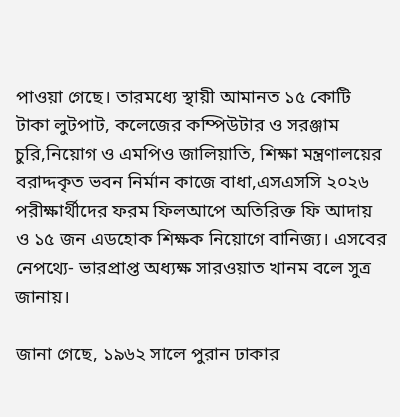পাওয়া গেছে। তারমধ্যে স্থায়ী আমানত ১৫ কোটি টাকা লুটপাট, কলেজের কম্পিউটার ও সরঞ্জাম চুরি,নিয়োগ ও এমপিও জালিয়াতি, শিক্ষা মন্ত্রণালয়ের বরাদ্দকৃত ভবন নির্মান কাজে বাধা,এসএসসি ২০২৬ পরীক্ষার্থীদের ফরম ফিলআপে অতিরিক্ত ফি আদায় ও ১৫ জন এডহোক শিক্ষক নিয়োগে বানিজ্য। এসবের নেপথ্যে- ভারপ্রাপ্ত অধ্যক্ষ সারওয়াত খানম বলে সুত্র জানায়।

জানা গেছে, ১৯৬২ সালে পুরান ঢাকার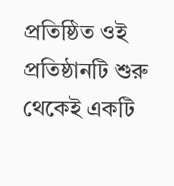প্রতিষ্ঠিত ওই প্রতিষ্ঠানটি শুরু থেকেই একটি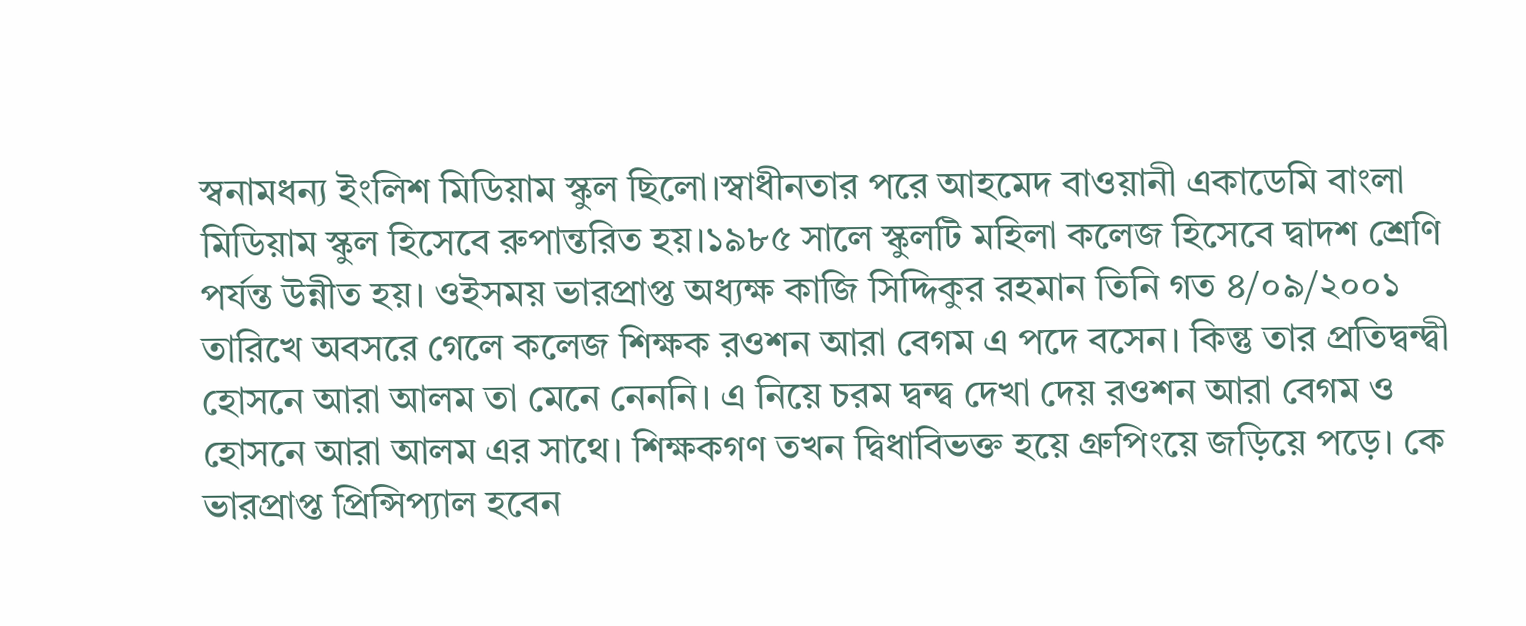স্বনামধন্য ইংলিশ মিডিয়াম স্কুল ছিলো।স্বাধীনতার পরে আহমেদ বাওয়ানী একাডেমি বাংলা মিডিয়াম স্কুল হিসেবে রুপান্তরিত হয়।১৯৮৫ সালে স্কুলটি মহিলা কলেজ হিসেবে দ্বাদশ শ্রেণি পর্যন্ত উন্নীত হয়। ওইসময় ভারপ্রাপ্ত অধ্যক্ষ কাজি সিদ্দিকুর রহমান তিনি গত ৪/০৯/২০০১ তারিখে অবসরে গেলে কলেজ শিক্ষক রওশন আরা বেগম এ পদে বসেন। কিন্তু তার প্রতিদ্বন্দ্বী হোসনে আরা আলম তা মেনে নেননি। এ নিয়ে চরম দ্বন্দ্ব দেখা দেয় রওশন আরা বেগম ও হোসনে আরা আলম এর সাথে। শিক্ষকগণ তখন দ্বিধাবিভক্ত হয়ে গ্রুপিংয়ে জড়িয়ে পড়ে। কে ভারপ্রাপ্ত প্রিন্সিপ্যাল হবেন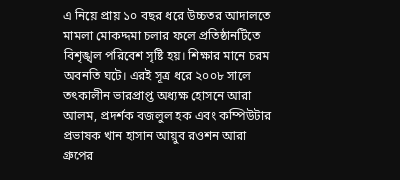এ নিয়ে প্রায় ১০ বছর ধরে উচ্চতর আদালতে মামলা মোকদ্দমা চলার ফলে প্রতিষ্ঠানটিতে বিশৃঙ্খল পরিবেশ সৃষ্টি হয়। শিক্ষার মানে চরম অবনতি ঘটে। এরই সূত্র ধরে ২০০৮ সালে তৎকালীন ভারপ্রাপ্ত অধ্যক্ষ হোসনে আরা আলম, প্রদর্শক বজলুল হক এবং কম্পিউটার প্রভাষক খান হাসান আয়ুব রওশন আরা গ্রুপের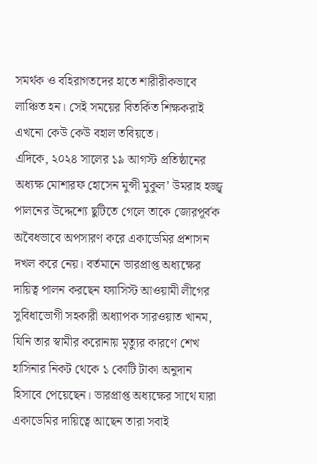সমর্থক ও বহিরাগতদের হাতে শারীরীকভাবে লাঞ্চিত হন। সেই সময়ের বিতর্কিত শিক্ষকরাই এখনো কেউ কেউ বহাল তবিয়তে।
এদিকে, ২০২৪ সালের ১৯ আগস্ট প্রতিষ্ঠানের অধ্যক্ষ মোশারফ হোসেন মুন্সী মুকুল’ উমরাহ হজ্জ্ব পালনের উদ্দেশ্যে ছুটিতে গেলে তাকে জোরপূর্বক অবৈধভাবে অপসারণ করে একাডেমির প্রশাসন দখল করে নেয়। বর্তমানে ভারপ্রাপ্ত অধ্যক্ষের দায়িত্ব পালন করছেন ফ্যাসিস্ট আওয়ামী লীগের সুবিধাভোগী সহকারী অধ্যাপক সারওয়াত খানম, যিনি তার স্বামীর করোনায় মৃত্যুর কারণে শেখ হাসিনার নিকট থেকে ১ কোটি টাকা অনুদান হিসাবে পেয়েছেন। ভারপ্রাপ্ত অধ্যক্ষের সাথে যারা একাডেমির দায়িত্বে আছেন তারা সবাই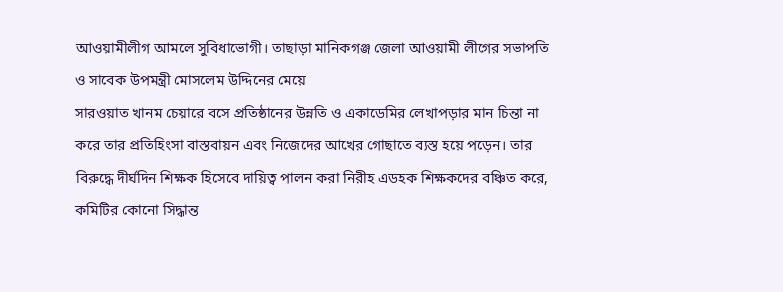আওয়ামীলীগ আমলে সুবিধাভোগী। তাছাড়া মানিকগঞ্জ জেলা আওয়ামী লীগের সভাপতি ও সাবেক উপমন্ত্রী মোসলেম উদ্দিনের মেয়ে
সারওয়াত খানম চেয়ারে বসে প্রতিষ্ঠানের উন্নতি ও একাডেমির লেখাপড়ার মান চিন্তা না করে তার প্রতিহিংসা বাস্তবায়ন এবং নিজেদের আখের গোছাতে ব্যস্ত হয়ে পড়েন। তার বিরুদ্ধে দীর্ঘদিন শিক্ষক হিসেবে দায়িত্ব পালন করা নিরীহ এডহক শিক্ষকদের বঞ্চিত করে, কমিটির কোনো সিদ্ধান্ত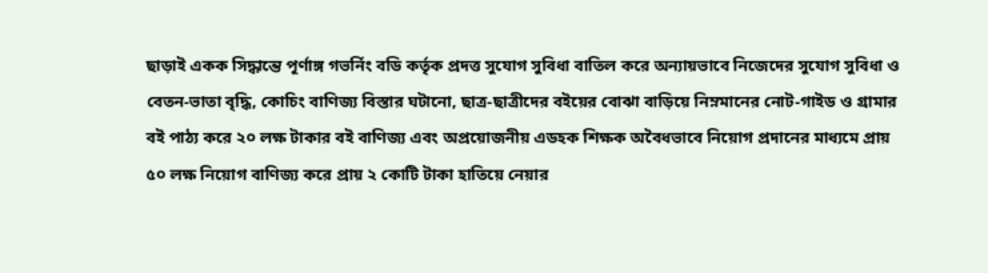ছাড়াই একক সিদ্ধান্তে পূর্ণাঙ্গ গভর্নিং বডি কর্তৃক প্রদত্ত সুযোগ সুবিধা বাতিল করে অন্যায়ভাবে নিজেদের সুযোগ সুবিধা ও বেতন-ভাতা বৃদ্ধি, কোচিং বাণিজ্য বিস্তার ঘটানো, ছাত্র-ছাত্রীদের বইয়ের বোঝা বাড়িয়ে নিম্নমানের নোট-গাইড ও গ্রামার বই পাঠ্য করে ২০ লক্ষ টাকার বই বাণিজ্য এবং অপ্রয়োজনীয় এডহক শিক্ষক অবৈধভাবে নিয়োগ প্রদানের মাধ্যমে প্রায় ৫০ লক্ষ নিয়োগ বাণিজ্য করে প্রায় ২ কোটি টাকা হাতিয়ে নেয়ার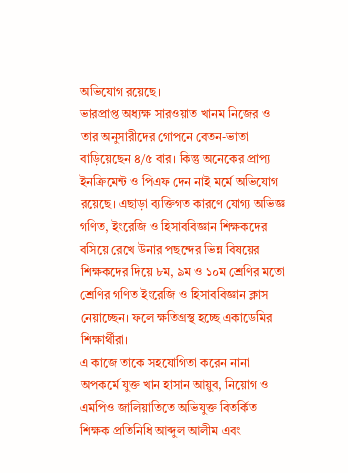অভিযোগ রয়েছে।
ভারপ্রাপ্ত অধ্যক্ষ সারওয়াত খানম নিজের ও তার অনুসারীদের গোপনে বেতন-ভাতা বাড়িয়েছেন ৪/৫ বার। কিন্তু অনেকের প্রাপ্য ইনক্রিমেন্ট ও পিএফ দেন নাই মর্মে অভিযোগ রয়েছে। এছাড়া ব্যক্তিগত কারণে যোগ্য অভিজ্ঞ গণিত, ইংরেজি ও হিসাববিজ্ঞান শিক্ষকদের বসিয়ে রেখে উনার পছন্দের ভিন্ন বিষয়ের শিক্ষকদের দিয়ে ৮ম, ৯ম ও ১০ম শ্রেণির মতো শ্রেণির গণিত ইংরেজি ও হিসাববিজ্ঞান ক্লাস নেয়াচ্ছেন। ফলে ক্ষতিগ্রস্থ হচ্ছে একাডেমির শিক্ষার্থীরা।
এ কাজে তাকে সহযোগিতা করেন নানা অপকর্মে যুক্ত খান হাসান আয়ুব, নিয়োগ ও এমপিও জালিয়াতিতে অভিযুক্ত বিতর্কিত শিক্ষক প্রতিনিধি আব্দুল আলীম এবং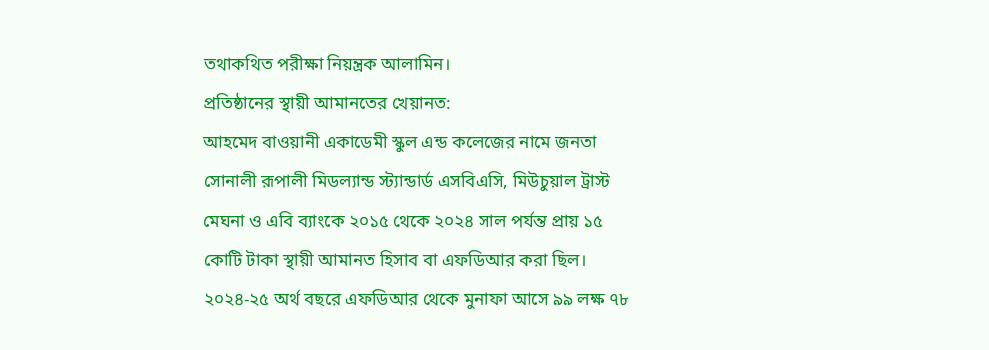তথাকথিত পরীক্ষা নিয়ন্ত্রক আলামিন।
প্রতিষ্ঠানের স্থায়ী আমানতের খেয়ানত:
আহমেদ বাওয়ানী একাডেমী স্কুল এন্ড কলেজের নামে জনতা সোনালী রূপালী মিডল্যান্ড স্ট্যান্ডার্ড এসবিএসি, মিউচুয়াল ট্রাস্ট মেঘনা ও এবি ব্যাংকে ২০১৫ থেকে ২০২৪ সাল পর্যন্ত প্রায় ১৫ কোটি টাকা স্থায়ী আমানত হিসাব বা এফডিআর করা ছিল। ২০২৪-২৫ অর্থ বছরে এফডিআর থেকে মুনাফা আসে ৯৯ লক্ষ ৭৮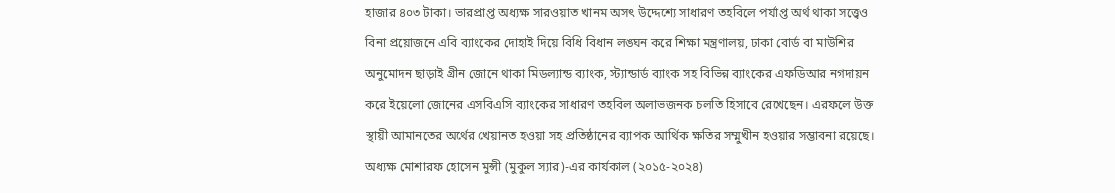হাজার ৪০৩ টাকা। ভারপ্রাপ্ত অধ্যক্ষ সারওয়াত খানম অসৎ উদ্দেশ্যে সাধারণ তহবিলে পর্যাপ্ত অর্থ থাকা সত্ত্বেও বিনা প্রয়োজনে এবি ব্যাংকের দোহাই দিয়ে বিধি বিধান লঙ্ঘন করে শিক্ষা মন্ত্রণালয়, ঢাকা বোর্ড বা মাউশির অনুমোদন ছাড়াই গ্রীন জোনে থাকা মিডল্যান্ড ব্যাংক, স্ট্যান্ডার্ড ব্যাংক সহ বিভিন্ন ব্যাংকের এফডিআর নগদায়ন করে ইয়েলো জোনের এসবিএসি ব্যাংকের সাধারণ তহবিল অলাভজনক চলতি হিসাবে রেখেছেন। এরফলে উক্ত স্থায়ী আমানতের অর্থের খেয়ানত হওয়া সহ প্রতিষ্ঠানের ব্যাপক আর্থিক ক্ষতির সম্মুখীন হওয়ার সম্ভাবনা রয়েছে।
অধ্যক্ষ মোশারফ হোসেন মুন্সী (মুকুল স্যার)-এর কার্যকাল (২০১৫-২০২৪)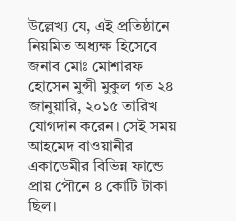উল্লেখ্য যে, এই প্রতিষ্ঠানে নিয়মিত অধ্যক্ষ হিসেবে জনাব মোঃ মোশারফ হোসেন মুন্সী মুকুল গত ২৪ জানুয়ারি, ২০১৫ তারিখ যোগদান করেন। সেই সময় আহমেদ বাওয়ানীর একাডেমীর বিভিন্ন ফান্ডে প্রায় পৌনে ৪ কোটি টাকা ছিল।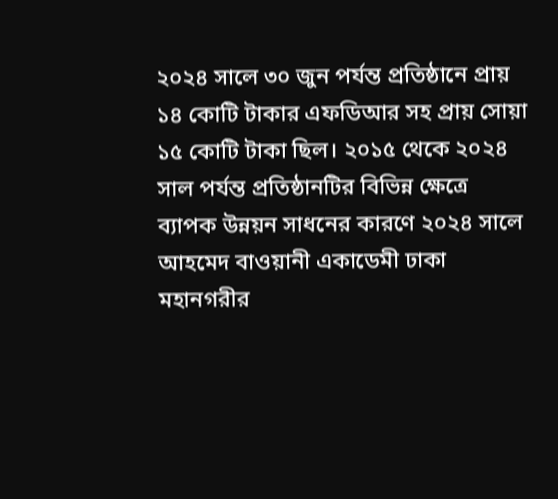২০২৪ সালে ৩০ জুন পর্যন্ত প্রতিষ্ঠানে প্রায় ১৪ কোটি টাকার এফডিআর সহ প্রায় সোয়া ১৫ কোটি টাকা ছিল। ২০১৫ থেকে ২০২৪ সাল পর্যন্ত প্রতিষ্ঠানটির বিভিন্ন ক্ষেত্রে ব্যাপক উন্নয়ন সাধনের কারণে ২০২৪ সালে আহমেদ বাওয়ানী একাডেমী ঢাকা মহানগরীর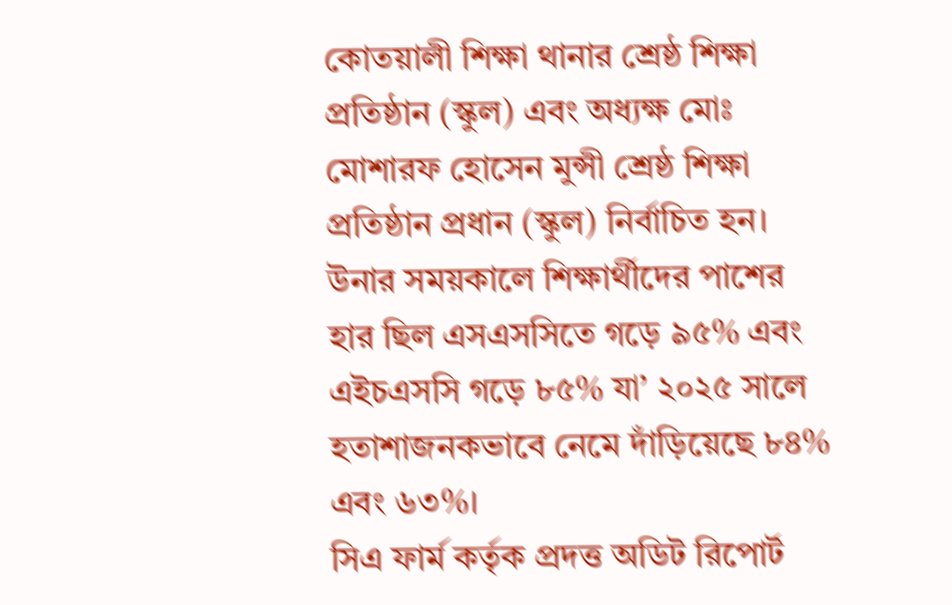কোতয়ালী শিক্ষা থানার শ্রেষ্ঠ শিক্ষা প্রতিষ্ঠান (স্কুল) এবং অধ্যক্ষ মোঃ মোশারফ হোসেন মুন্সী শ্রেষ্ঠ শিক্ষা প্রতিষ্ঠান প্রধান (স্কুল) নির্বাচিত হন। উনার সময়কালে শিক্ষার্থীদের পাশের হার ছিল এসএসসিতে গড়ে ৯৫% এবং এইচএসসি গড়ে ৮৫% যা’ ২০২৫ সালে হতাশাজনকভাবে নেমে দাঁড়িয়েছে ৮৪% এবং ৬৩%।
সিএ ফার্ম কর্তৃক প্রদত্ত অডিট রিপোর্ট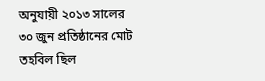অনুযায়ী ২০১৩ সালের ৩০ জুন প্রতিষ্ঠানের মোট তহবিল ছিল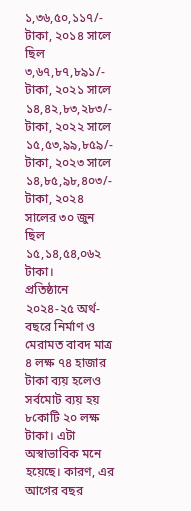১,৩৬,৫০,১১৭/- টাকা, ২০১৪ সালে ছিল ৩,৬৭,৮৭,৮৯১/- টাকা, ২০২১ সালে ১৪,৪২,৮৩,২৮৩/- টাকা, ২০২২ সালে ১৫,৫৩,৯৯,৮৫৯/- টাকা, ২০২৩ সালে ১৪,৮৫,৯৮,৪০৩/- টাকা, ২০২৪ সালের ৩০ জুন ছিল ১৫,১৪,৫৪,০৬২ টাকা।
প্রতিষ্ঠানে ২০২৪-২৫ অর্থ-বছরে নির্মাণ ও মেরামত বাবদ মাত্র ৪ লক্ষ ৭৪ হাজার টাকা ব্যয় হলেও সর্বমোট ব্যয় হয় ৮কোটি ২০ লক্ষ টাকা। এটা অস্বাভাবিক মনে হয়েছে। কারণ, এর আগের বছর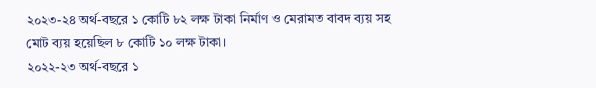২০২৩-২৪ অর্থ-বছরে ১ কোটি ৮২ লক্ষ টাকা নির্মাণ ও মেরামত বাবদ ব্যয় সহ মোট ব্যয় হয়েছিল ৮ কোটি ১০ লক্ষ টাকা।
২০২২-২৩ অর্থ-বছরে ১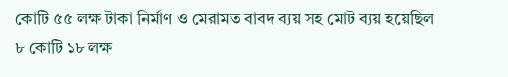কোটি ৫৫ লক্ষ টাকা নির্মাণ ও মেরামত বাবদ ব্যয় সহ মোট ব্যয় হয়েছিল ৮ কোটি ১৮ লক্ষ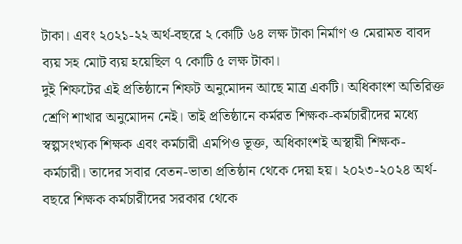টাকা। এবং ২০২১-২২ অর্থ-বছরে ২ কোটি ৬৪ লক্ষ টাকা নির্মাণ ও মেরামত বাবদ ব্যয় সহ মোট ব্যয় হয়েছিল ৭ কোটি ৫ লক্ষ টাকা।
দুই শিফটের এই প্রতিষ্ঠানে শিফট অনুমোদন আছে মাত্র একটি। অধিকাংশ অতিরিক্ত শ্রেণি শাখার অনুমোদন নেই। তাই প্রতিষ্ঠানে কর্মরত শিক্ষক-কর্মচারীদের মধ্যে স্বল্পসংখ্যক শিক্ষক এবং কর্মচারী এমপিও ভূক্ত, অধিকাংশই অস্থায়ী শিক্ষক-কর্মচারী। তাদের সবার বেতন-ভাতা প্রতিষ্ঠান থেকে দেয়া হয়। ২০২৩-২০২৪ অর্থ-বছরে শিক্ষক কর্মচারীদের সরকার থেকে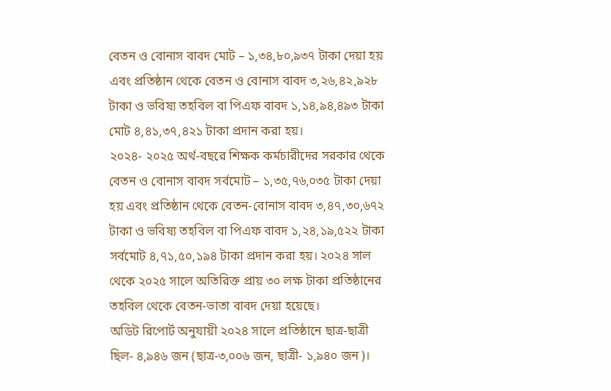বেতন ও বোনাস বাবদ মোট – ১,৩৪,৮০,৯৩৭ টাকা দেয়া হয় এবং প্রতিষ্ঠান থেকে বেতন ও বোনাস বাবদ ৩,২৬,৪২,৯২৮ টাকা ও ভবিষ্য তহবিল বা পিএফ বাবদ ১,১৪,৯৪,৪৯৩ টাকা মোট ৪,৪১,৩৭,৪২১ টাকা প্রদান করা হয়।
২০২৪- ২০২৫ অর্থ-বছরে শিক্ষক কর্মচারীদের সরকার থেকে বেতন ও বোনাস বাবদ সর্বমোট – ১,৩৫,৭৬,০৩৫ টাকা দেয়া হয় এবং প্রতিষ্ঠান থেকে বেতন-বোনাস বাবদ ৩,৪৭,৩০,৬৭২ টাকা ও ভবিষ্য তহবিল বা পিএফ বাবদ ১,২৪,১৯,৫২২ টাকা সর্বমোট ৪,৭১,৫০,১৯৪ টাকা প্রদান করা হয়। ২০২৪ সাল থেকে ২০২৫ সালে অতিরিক্ত প্রায় ৩০ লক্ষ টাকা প্রতিষ্ঠানের তহবিল থেকে বেতন-ভাতা বাবদ দেয়া হয়েছে।
অডিট রিপোর্ট অনুযায়ী ২০২৪ সালে প্রতিষ্ঠানে ছাত্র-ছাত্রী ছিল- ৪,৯৪৬ জন (ছাত্র-৩,০০৬ জন, ছাত্রী- ১,৯৪০ জন)।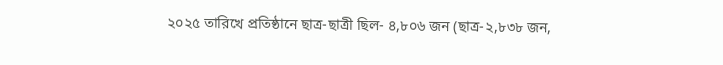২০২৫ তারিখে প্রতিষ্ঠানে ছাত্র-ছাত্রী ছিল- ৪,৮০৬ জন (ছাত্র-২,৮৩৮ জন,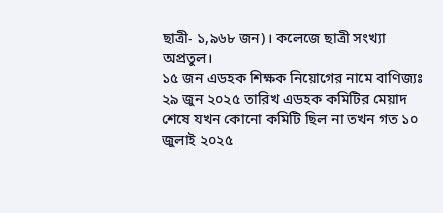ছাত্রী- ১,৯৬৮ জন)। কলেজে ছাত্রী সংখ্যা অপ্রতুল।
১৫ জন এডহক শিক্ষক নিয়োগের নামে বাণিজ্যঃ
২৯ জুন ২০২৫ তারিখ এডহক কমিটির মেয়াদ শেষে যখন কোনো কমিটি ছিল না তখন গত ১০ জুলাই ২০২৫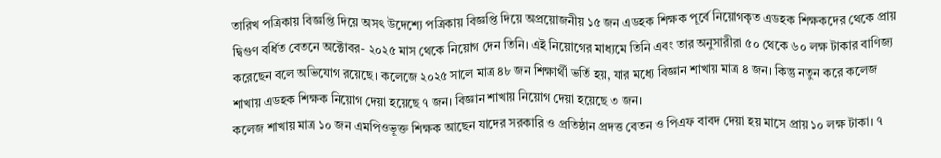তারিখ পত্রিকায় বিজ্ঞপ্তি দিয়ে অসৎ উদেশ্যে পত্রিকায় বিজ্ঞপ্তি দিয়ে অপ্রয়োজনীয় ১৫ জন এডহক শিক্ষক পূর্বে নিয়োগকৃত এডহক শিক্ষকদের থেকে প্রায় দ্বিগুণ বর্ধিত বেতনে অক্টোবর- ২০২৫ মাস থেকে নিয়োগ দেন তিনি। এই নিয়োগের মাধ্যমে তিনি এবং তার অনুসারীরা ৫০ থেকে ৬০ লক্ষ টাকার বাণিজ্য করেছেন বলে অভিযোগ রয়েছে। কলেজে ২০২৫ সালে মাত্র ৪৮ জন শিক্ষার্থী ভর্তি হয়, যার মধ্যে বিজ্ঞান শাখায় মাত্র ৪ জন। কিন্তু নতুন করে কলেজ শাখায় এডহক শিক্ষক নিয়োগ দেয়া হয়েছে ৭ জন। বিজ্ঞান শাখায় নিয়োগ দেয়া হয়েছে ৩ জন।
কলেজ শাখায় মাত্র ১০ জন এমপিওভূক্ত শিক্ষক আছেন যাদের সরকারি ও প্রতিষ্ঠান প্রদত্ত বেতন ও পিএফ বাবদ দেয়া হয় মাসে প্রায় ১০ লক্ষ টাকা। ৭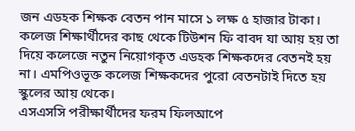জন এডহক শিক্ষক বেতন পান মাসে ১ লক্ষ ৫ হাজার টাকা। কলেজ শিক্ষার্থীদের কাছ থেকে টিউশন ফি বাবদ যা আয় হয় তা দিয়ে কলেজে নতুন নিয়োগকৃত এডহক শিক্ষকদের বেতনই হয় না। এমপিওভূক্ত কলেজ শিক্ষকদের পুরো বেতনটাই দিতে হয় স্কুলের আয় থেকে।
এসএসসি পরীক্ষার্থীদের ফরম ফিলআপে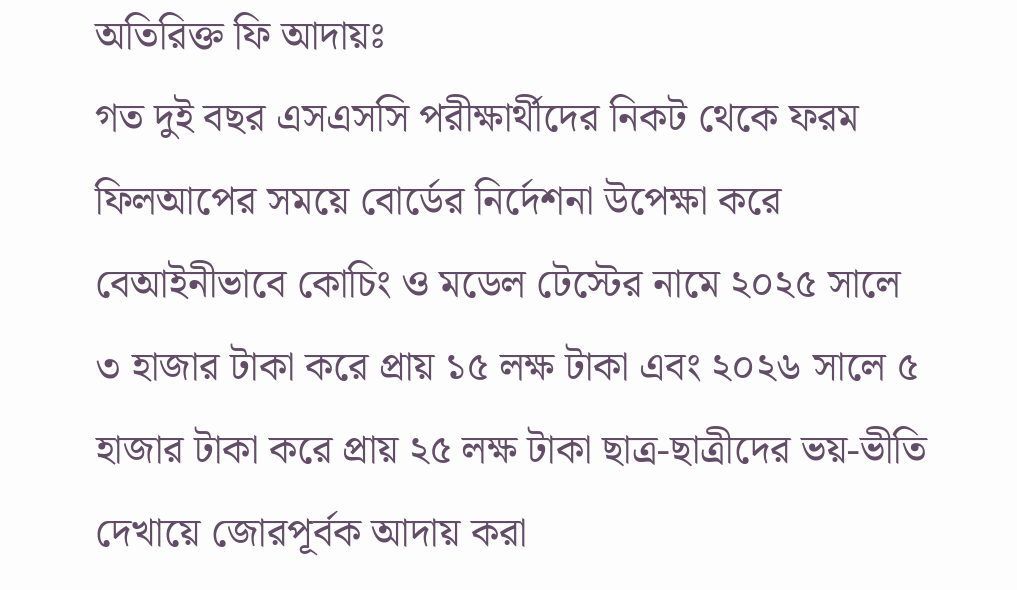অতিরিক্ত ফি আদায়ঃ
গত দুই বছর এসএসসি পরীক্ষার্থীদের নিকট থেকে ফরম ফিলআপের সময়ে বোর্ডের নির্দেশনা উপেক্ষা করে বেআইনীভাবে কোচিং ও মডেল টেস্টের নামে ২০২৫ সালে ৩ হাজার টাকা করে প্রায় ১৫ লক্ষ টাকা এবং ২০২৬ সালে ৫ হাজার টাকা করে প্রায় ২৫ লক্ষ টাকা ছাত্র-ছাত্রীদের ভয়-ভীতি দেখায়ে জোরপূর্বক আদায় করা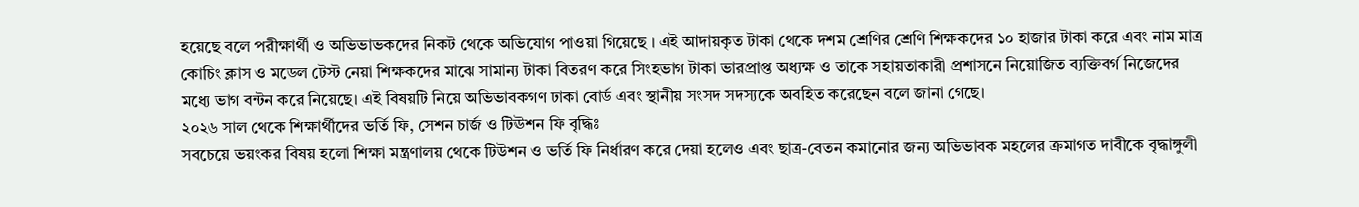হয়েছে বলে পরীক্ষার্থী ও অভিভাভকদের নিকট থেকে অভিযোগ পাওয়া গিয়েছে । এই আদায়কৃত টাকা থেকে দশম শ্রেণির শ্রেণি শিক্ষকদের ১০ হাজার টাকা করে এবং নাম মাত্র কোচিং ক্লাস ও মডেল টেস্ট নেয়া শিক্ষকদের মাঝে সামান্য টাকা বিতরণ করে সিংহভাগ টাকা ভারপ্রাপ্ত অধ্যক্ষ ও তাকে সহায়তাকারী প্রশাসনে নিয়োজিত ব্যক্তিবর্গ নিজেদের মধ্যে ভাগ বন্টন করে নিয়েছে। এই বিষয়টি নিয়ে অভিভাবকগণ ঢাকা বোর্ড এবং স্থানীয় সংসদ সদস্যকে অবহিত করেছেন বলে জানা গেছে।
২০২৬ সাল থেকে শিক্ষার্থীদের ভর্তি ফি, সেশন চার্জ ও টিঊশন ফি বৃদ্ধিঃ
সবচেয়ে ভয়ংকর বিষয় হলো শিক্ষা মন্ত্রণালয় থেকে টিউশন ও ভর্তি ফি নির্ধারণ করে দেয়া হলেও এবং ছাত্র-বেতন কমানোর জন্য অভিভাবক মহলের ক্রমাগত দাবীকে বৃদ্ধাঙ্গুলী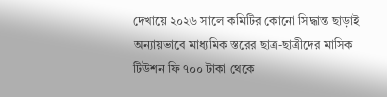দেখায়ে ২০২৬ সালে কমিটির কোনো সিদ্ধান্ত ছাড়াই অন্যায়ভাবে মাধ্যমিক স্তরের ছাত্র-ছাত্রীদের মাসিক টিউশন ফি ৭০০ টাকা থেকে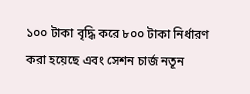১০০ টাকা বৃদ্ধি করে ৮০০ টাকা নির্ধারণ করা হয়েছে এবং সেশন চার্জ নতূন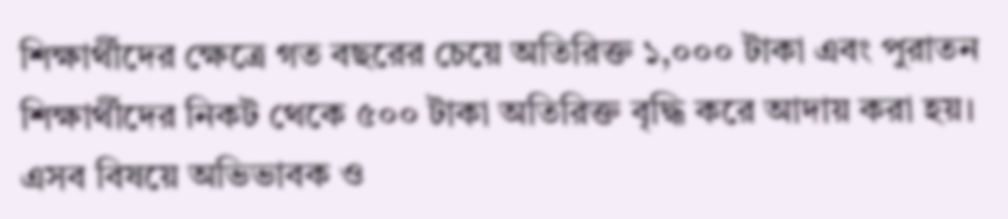শিক্ষার্থীদের ক্ষেত্রে গত বছরের চেয়ে অতিরিক্ত ১,০০০ টাকা এবং পুরাতন শিক্ষার্থীদের নিকট থেকে ৫০০ টাকা অতিরিক্ত বৃদ্ধি করে আদায় করা হয়। এসব বিষয়ে অভিভাবক ও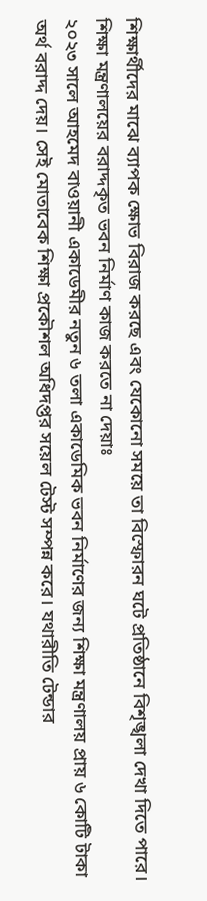শিক্ষার্থীদের মাঝে ব্যাপক ক্ষোভ বিরাজ করছে এবং যেকোনো সময়ে তা বিস্ফোরন ঘটে প্রতিষ্ঠানে বিশৃঙ্খলা দেখা দিতে পারে।
শিক্ষা মন্ত্রণালয়ের বরাদ্দকৃত ভবন নির্মাণ কাজ করতে না দেয়াঃ
২০২৩ সালে আহমেদ বাওয়ানী একাডেমীর নতুন ৬ তলা একাডেমিক ভবন নির্মাণের জন্য শিক্ষা মন্ত্রণালয় প্রায় ৬ কোটি টাকা অর্থ বরাদ্দ দেয়। সেই মোতাবেক শিক্ষা প্রকৌশল অধিদপ্তর সয়েল টেস্ট সম্পন্ন করে। যথারীতি টেন্ডার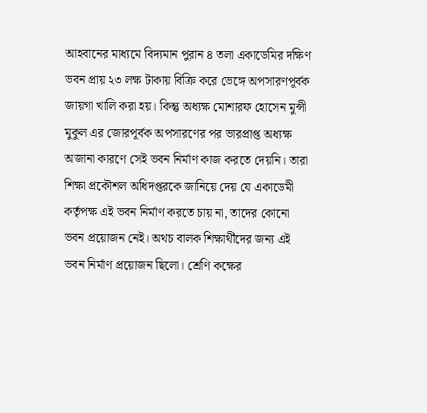আহবানের মাধ্যমে বিদ্যমান পুরান ৪ তলা একাডেমির দক্ষিণ ভবন প্রায় ২৩ লক্ষ টাকায় বিক্রি করে ভেঙ্গে অপসারণপূর্বক জায়গা খালি করা হয়। কিন্তু অধ্যক্ষ মোশারফ হোসেন মুন্সী মুকুল এর জোরপূর্বক অপসারণের পর ভারপ্রাপ্ত অধ্যক্ষ অজানা কারণে সেই ভবন নির্মাণ কাজ করতে দেয়নি। তারা শিক্ষা প্রকৌশল অধিদপ্তরকে জানিয়ে দেয় যে একাডেমী কর্তৃপক্ষ এই ভবন নির্মাণ করতে চায় না, তাদের কোনো ভবন প্রয়োজন নেই। অথচ বালক শিক্ষার্থীদের জন্য এই ভবন নির্মাণ প্রয়োজন ছিলো। শ্রেণি কক্ষের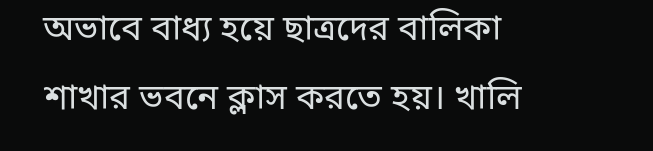অভাবে বাধ্য হয়ে ছাত্রদের বালিকা শাখার ভবনে ক্লাস করতে হয়। খালি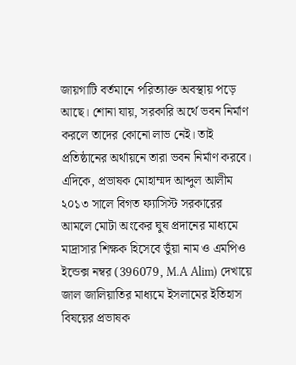জায়গাটি বর্তমানে পরিত্যাক্ত অবস্থায় পড়ে আছে। শোনা যায়, সরকারি অর্থে ভবন নির্মাণ করলে তাদের কোনো লাভ নেই। তাই প্রতিষ্ঠানের অর্থায়নে তারা ভবন নির্মাণ করবে।
এদিকে, প্রভাষক মোহাম্মদ আব্দুল আলীম ২০১৩ সালে বিগত ফ্যাসিস্ট সরকারের আমলে মোটা অংকের ঘুষ প্রদানের মাধ্যমে মাদ্রাসার শিক্ষক হিসেবে ভুঁয়া নাম ও এমপিও ইন্ডেক্স নম্বর (396079, M.A Alim) দেখায়ে জাল জালিয়াতির মাধ্যমে ইসলামের ইতিহাস বিষয়ের প্রভাষক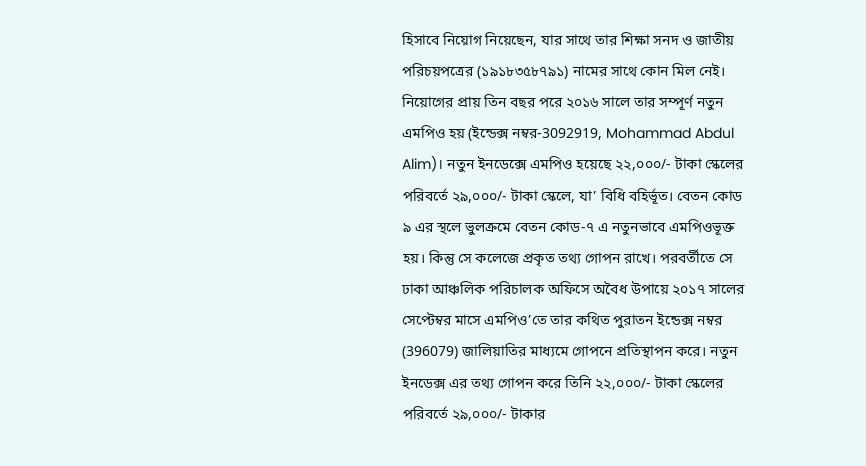হিসাবে নিয়োগ নিয়েছেন, যার সাথে তার শিক্ষা সনদ ও জাতীয় পরিচয়পত্রের (১৯১৮৩৫৮৭৯১) নামের সাথে কোন মিল নেই। নিয়োগের প্রায় তিন বছর পরে ২০১৬ সালে তার সম্পূর্ণ নতুন এমপিও হয় (ইন্ডেক্স নম্বর-3092919, Mohammad Abdul Alim)। নতুন ইনডেক্সে এমপিও হয়েছে ২২,০০০/- টাকা স্কেলের পরিবর্তে ২৯,০০০/- টাকা স্কেলে, যা’ বিধি বহির্ভূত। বেতন কোড ৯ এর স্থলে ভুলক্রমে বেতন কোড-৭ এ নতুনভাবে এমপিওভূক্ত হয়। কিন্তু সে কলেজে প্রকৃত তথ্য গোপন রাখে। পরবর্তীতে সে ঢাকা আঞ্চলিক পরিচালক অফিসে অবৈধ উপায়ে ২০১৭ সালের সেপ্টেম্বর মাসে এমপিও’তে তার কথিত পুরাতন ইন্ডেক্স নম্বর (396079) জালিয়াতির মাধ্যমে গোপনে প্রতিস্থাপন করে। নতুন ইনডেক্স এর তথ্য গোপন করে তিনি ২২,০০০/- টাকা স্কেলের পরিবর্তে ২৯,০০০/- টাকার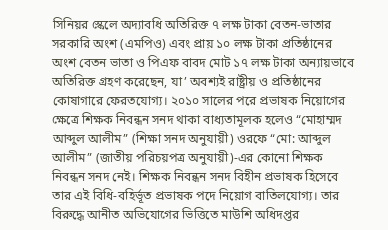সিনিয়র স্কেলে অদ্যাবধি অতিরিক্ত ৭ লক্ষ টাকা বেতন-ভাতার সরকারি অংশ (এমপিও) এবং প্রায় ১০ লক্ষ টাকা প্রতিষ্ঠানের অংশ বেতন ভাতা ও পিএফ বাবদ মোট ১৭ লক্ষ টাকা অন্যায়ভাবে অতিরিক্ত গ্রহণ করেছেন, যা’ অবশ্যই রাষ্ট্রীয় ও প্রতিষ্ঠানের কোষাগারে ফেরতযোগ্য। ২০১০ সালের পরে প্রভাষক নিয়োগের ক্ষেত্রে শিক্ষক নিবন্ধন সনদ থাকা বাধ্যতামূলক হলেও “মোহাম্মদ আব্দুল আলীম” (শিক্ষা সনদ অনুযায়ী) ওরফে “মো: আব্দুল আলীম” (জাতীয় পরিচয়পত্র অনুযায়ী)-এর কোনো শিক্ষক নিবন্ধন সনদ নেই। শিক্ষক নিবন্ধন সনদ বিহীন প্রভাষক হিসেবে তার এই বিধি-বহির্ভূত প্রভাষক পদে নিয়োগ বাতিলযোগ্য। তার বিরুদ্ধে আনীত অভিযোগের ভিত্তিতে মাউশি অধিদপ্তর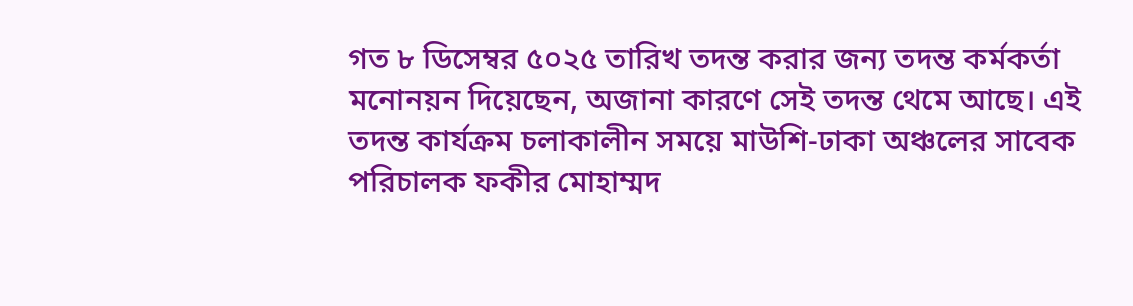গত ৮ ডিসেম্বর ৫০২৫ তারিখ তদন্ত করার জন্য তদন্ত কর্মকর্তা মনোনয়ন দিয়েছেন, অজানা কারণে সেই তদন্ত থেমে আছে। এই তদন্ত কার্যক্রম চলাকালীন সময়ে মাউশি-ঢাকা অঞ্চলের সাবেক পরিচালক ফকীর মোহাম্মদ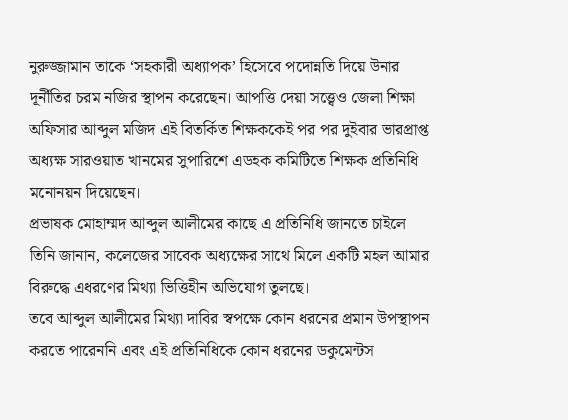নুরুজ্জামান তাকে ‘সহকারী অধ্যাপক’ হিসেবে পদোন্নতি দিয়ে উনার দূর্নীতির চরম নজির স্থাপন করেছেন। আপত্তি দেয়া সত্ত্বেও জেলা শিক্ষা অফিসার আব্দুল মজিদ এই বিতর্কিত শিক্ষককেই পর পর দুইবার ভারপ্রাপ্ত অধ্যক্ষ সারওয়াত খানমের সুপারিশে এডহক কমিটিতে শিক্ষক প্রতিনিধি মনোনয়ন দিয়েছেন।
প্রভাষক মোহাম্মদ আব্দুল আলীমের কাছে এ প্রতিনিধি জানতে চাইলে তিনি জানান, কলেজের সাবেক অধ্যক্ষের সাথে মিলে একটি মহল আমার বিরুদ্ধে এধরণের মিথ্যা ভিত্তিহীন অভিযোগ তুলছে।
তবে আব্দুল আলীমের মিথ্যা দাবির স্বপক্ষে কোন ধরনের প্রমান উপস্থাপন করতে পারেননি এবং এই প্রতিনিধিকে কোন ধরনের ডকুমেন্টস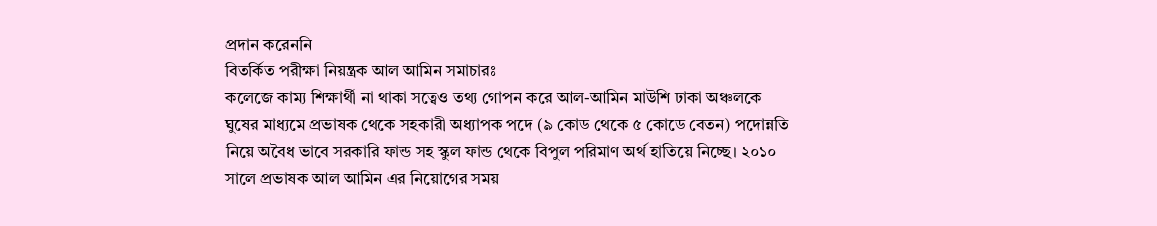প্রদান করেননি
বিতর্কিত পরীক্ষা নিয়ন্ত্রক আল আমিন সমাচারঃ
কলেজে কাম্য শিক্ষার্থী না থাকা সত্বেও তথ্য গোপন করে আল-আমিন মাউশি ঢাকা অঞ্চলকে ঘুষের মাধ্যমে প্রভাষক থেকে সহকারী অধ্যাপক পদে (৯ কোড থেকে ৫ কোডে বেতন) পদোন্নতি নিয়ে অবৈধ ভাবে সরকারি ফান্ড সহ স্কুল ফান্ড থেকে বিপুল পরিমাণ অর্থ হাতিয়ে নিচ্ছে। ২০১০ সালে প্রভাষক আল আমিন এর নিয়োগের সময়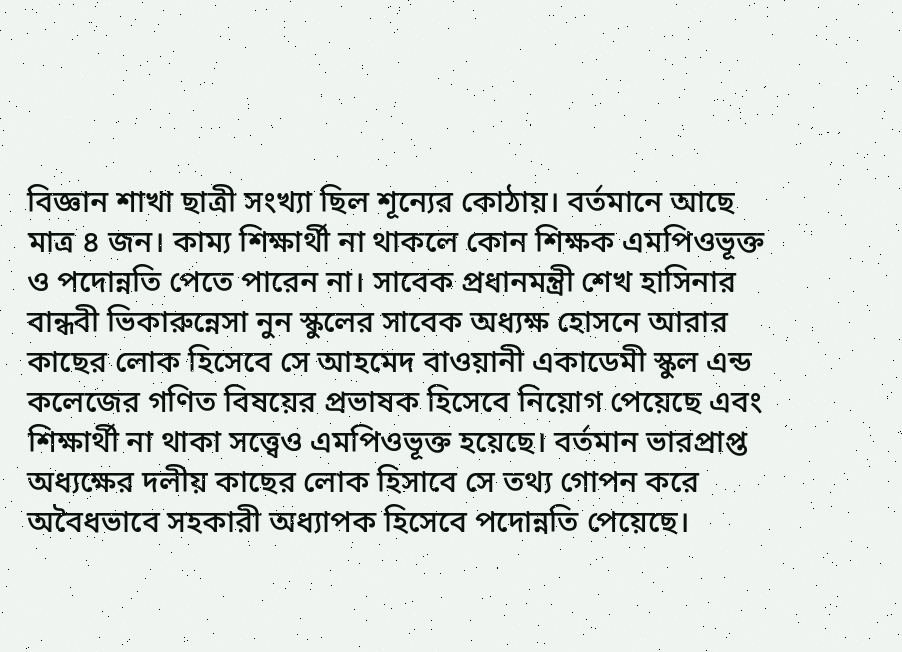বিজ্ঞান শাখা ছাত্রী সংখ্যা ছিল শূন্যের কোঠায়। বর্তমানে আছে মাত্র ৪ জন। কাম্য শিক্ষার্থী না থাকলে কোন শিক্ষক এমপিওভূক্ত ও পদোন্নতি পেতে পারেন না। সাবেক প্রধানমন্ত্রী শেখ হাসিনার বান্ধবী ভিকারুন্নেসা নুন স্কুলের সাবেক অধ্যক্ষ হোসনে আরার কাছের লোক হিসেবে সে আহমেদ বাওয়ানী একাডেমী স্কুল এন্ড কলেজের গণিত বিষয়ের প্রভাষক হিসেবে নিয়োগ পেয়েছে এবং শিক্ষার্থী না থাকা সত্ত্বেও এমপিওভূক্ত হয়েছে। বর্তমান ভারপ্রাপ্ত অধ্যক্ষের দলীয় কাছের লোক হিসাবে সে তথ্য গোপন করে অবৈধভাবে সহকারী অধ্যাপক হিসেবে পদোন্নতি পেয়েছে।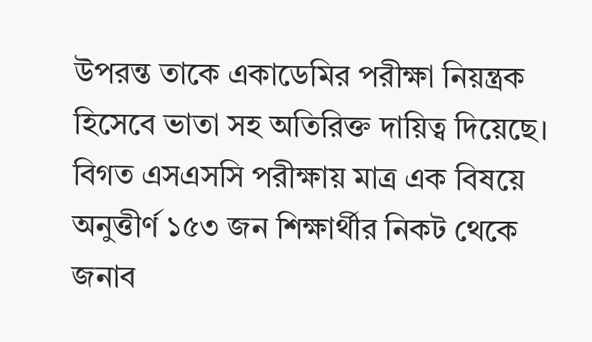উপরন্ত তাকে একাডেমির পরীক্ষা নিয়ন্ত্রক হিসেবে ভাতা সহ অতিরিক্ত দায়িত্ব দিয়েছে। বিগত এসএসসি পরীক্ষায় মাত্র এক বিষয়ে অনুত্তীর্ণ ১৫৩ জন শিক্ষার্থীর নিকট থেকে জনাব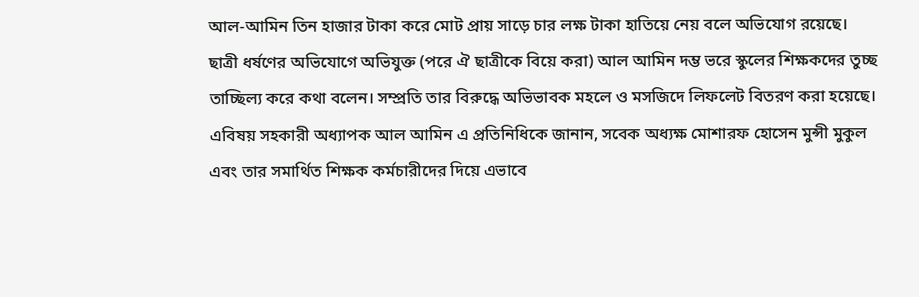আল-আমিন তিন হাজার টাকা করে মোট প্রায় সাড়ে চার লক্ষ টাকা হাতিয়ে নেয় বলে অভিযোগ রয়েছে। ছাত্রী ধর্ষণের অভিযোগে অভিযুক্ত (পরে ঐ ছাত্রীকে বিয়ে করা) আল আমিন দম্ভ ভরে স্কুলের শিক্ষকদের তুচ্ছ তাচ্ছিল্য করে কথা বলেন। সম্প্রতি তার বিরুদ্ধে অভিভাবক মহলে ও মসজিদে লিফলেট বিতরণ করা হয়েছে।
এবিষয় সহকারী অধ্যাপক আল আমিন এ প্রতিনিধিকে জানান, সবেক অধ্যক্ষ মোশারফ হোসেন মুন্সী মুকুল এবং তার সমার্থিত শিক্ষক কর্মচারীদের দিয়ে এভাবে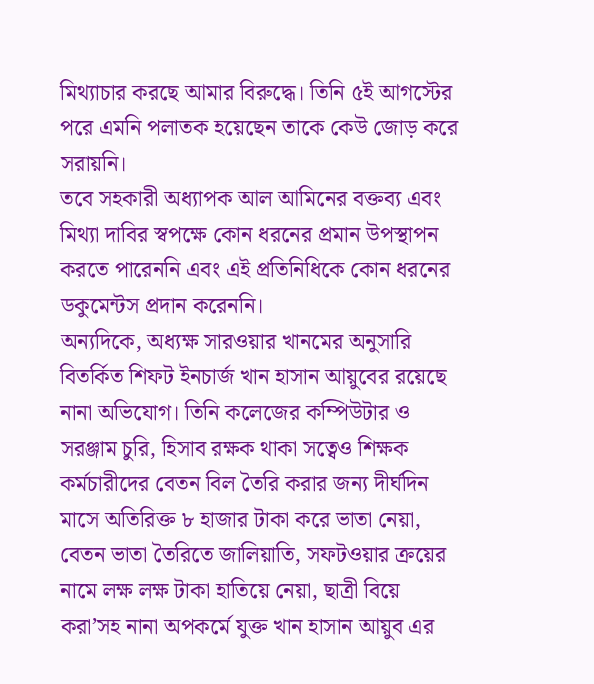মিথ্যাচার করছে আমার বিরুদ্ধে। তিনি ৫ই আগস্টের পরে এমনি পলাতক হয়েছেন তাকে কেউ জোড় করে সরায়নি।
তবে সহকারী অধ্যাপক আল আমিনের বক্তব্য এবং মিথ্যা দাবির স্বপক্ষে কোন ধরনের প্রমান উপস্থাপন করতে পারেননি এবং এই প্রতিনিধিকে কোন ধরনের ডকুমেন্টস প্রদান করেননি।
অন্যদিকে, অধ্যক্ষ সারওয়ার খানমের অনুসারি বিতর্কিত শিফট ইনচার্জ খান হাসান আয়ুবের রয়েছে নানা অভিযোগ। তিনি কলেজের কম্পিউটার ও সরঞ্জাম চুরি, হিসাব রক্ষক থাকা সত্বেও শিক্ষক কর্মচারীদের বেতন বিল তৈরি করার জন্য দীর্ঘদিন মাসে অতিরিক্ত ৮ হাজার টাকা করে ভাতা নেয়া, বেতন ভাতা তৈরিতে জালিয়াতি, সফটওয়ার ক্রয়ের নামে লক্ষ লক্ষ টাকা হাতিয়ে নেয়া, ছাত্রী বিয়ে করা’সহ নানা অপকর্মে যুক্ত খান হাসান আয়ুব এর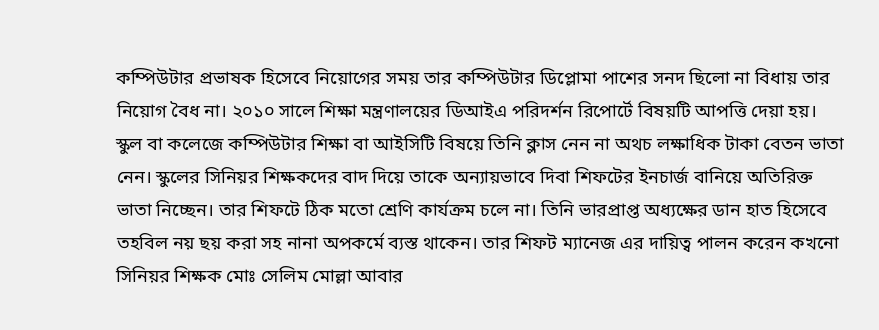কম্পিউটার প্রভাষক হিসেবে নিয়োগের সময় তার কম্পিউটার ডিপ্লোমা পাশের সনদ ছিলো না বিধায় তার নিয়োগ বৈধ না। ২০১০ সালে শিক্ষা মন্ত্রণালয়ের ডিআইএ পরিদর্শন রিপোর্টে বিষয়টি আপত্তি দেয়া হয়। স্কুল বা কলেজে কম্পিউটার শিক্ষা বা আইসিটি বিষয়ে তিনি ক্লাস নেন না অথচ লক্ষাধিক টাকা বেতন ভাতা নেন। স্কুলের সিনিয়র শিক্ষকদের বাদ দিয়ে তাকে অন্যায়ভাবে দিবা শিফটের ইনচার্জ বানিয়ে অতিরিক্ত ভাতা নিচ্ছেন। তার শিফটে ঠিক মতো শ্রেণি কার্যক্রম চলে না। তিনি ভারপ্রাপ্ত অধ্যক্ষের ডান হাত হিসেবে তহবিল নয় ছয় করা সহ নানা অপকর্মে ব্যস্ত থাকেন। তার শিফট ম্যানেজ এর দায়িত্ব পালন করেন কখনো সিনিয়র শিক্ষক মোঃ সেলিম মোল্লা আবার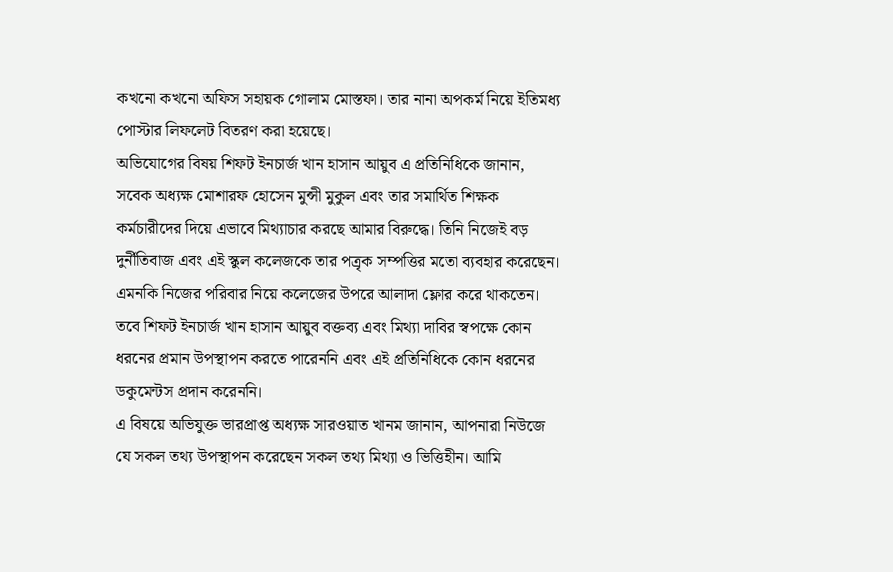কখনো কখনো অফিস সহায়ক গোলাম মোস্তফা। তার নানা অপকর্ম নিয়ে ইতিমধ্য পোস্টার লিফলেট বিতরণ করা হয়েছে।
অভিযোগের বিষয় শিফট ইনচার্জ খান হাসান আয়ুব এ প্রতিনিধিকে জানান, সবেক অধ্যক্ষ মোশারফ হোসেন মুন্সী মুকুল এবং তার সমার্থিত শিক্ষক কর্মচারীদের দিয়ে এভাবে মিথ্যাচার করছে আমার বিরুদ্ধে। তিনি নিজেই বড় দুর্নীতিবাজ এবং এই স্কুল কলেজকে তার পত্রৃক সম্পত্তির মতো ব্যবহার করেছেন। এমনকি নিজের পরিবার নিয়ে কলেজের উপরে আলাদা ফ্লোর করে থাকতেন।
তবে শিফট ইনচার্জ খান হাসান আয়ুব বক্তব্য এবং মিথ্যা দাবির স্বপক্ষে কোন ধরনের প্রমান উপস্থাপন করতে পারেননি এবং এই প্রতিনিধিকে কোন ধরনের ডকুমেন্টস প্রদান করেননি।
এ বিষয়ে অভিযুক্ত ভারপ্রাপ্ত অধ্যক্ষ সারওয়াত খানম জানান, আপনারা নিউজে যে সকল তথ্য উপস্থাপন করেছেন সকল তথ্য মিথ্যা ও ভিত্তিহীন। আমি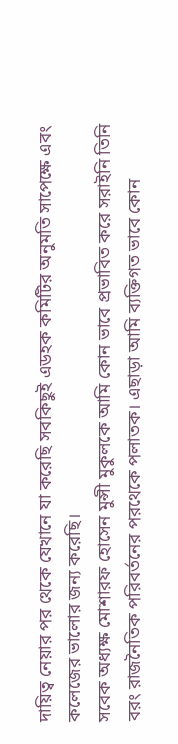দায়িত্ব নেয়ার পর থেকে যেখানে যা করেছি সবকিছুই এডহক কমিটির অনুমতি সাপেক্ষে এবং কলেজের ভালোর জন্য করেছি।
সবেক অধ্যক্ষ মোশারফ হোসেন মুন্সী মুকুলকে আমি কোন ভাবে প্রভাবিত করে সরাইনি তিনি বরং রাজনৈতিক পরিবর্তনের পরথেকে পলাতক। এছাড়া আমি ব্যক্তিগত ভাবে কোন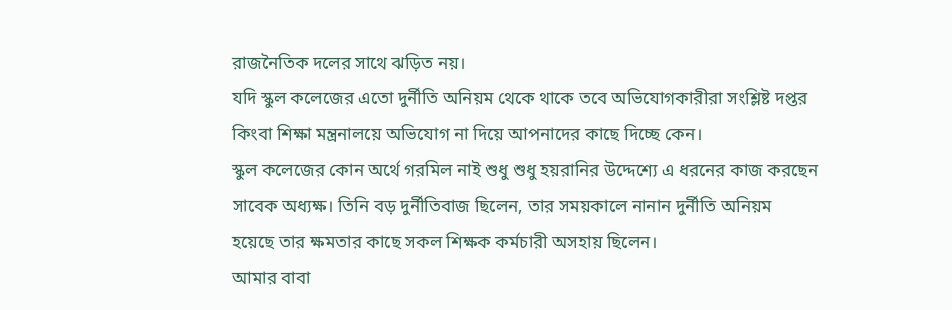রাজনৈতিক দলের সাথে ঝড়িত নয়।
যদি স্কুল কলেজের এতো দুর্নীতি অনিয়ম থেকে থাকে তবে অভিযোগকারীরা সংশ্লিষ্ট দপ্তর কিংবা শিক্ষা মন্ত্রনালয়ে অভিযোগ না দিয়ে আপনাদের কাছে দিচ্ছে কেন।
স্কুল কলেজের কোন অর্থে গরমিল নাই শুধু শুধু হয়রানির উদ্দেশ্যে এ ধরনের কাজ করছেন সাবেক অধ্যক্ষ। তিনি বড় দুর্নীতিবাজ ছিলেন, তার সময়কালে নানান দুর্নীতি অনিয়ম হয়েছে তার ক্ষমতার কাছে সকল শিক্ষক কর্মচারী অসহায় ছিলেন।
আমার বাবা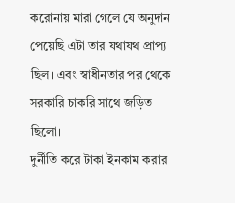করোনায় মারা গেলে যে অনুদান পেয়েছি এটা তার যথাযথ প্রাপ্য ছিল। এবং স্বাধীনতার পর থেকে সরকারি চাকরি সাথে জড়িত ছিলো।
দুর্নীতি করে টাকা ইনকাম করার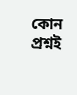কোন প্রশ্নই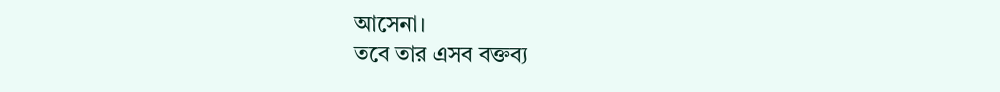আসেনা।
তবে তার এসব বক্তব্য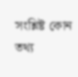সংশ্লিষ্ট কোন তথ্য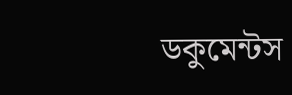ডকুমেন্টস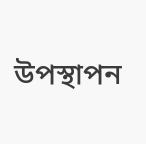উপস্থাপন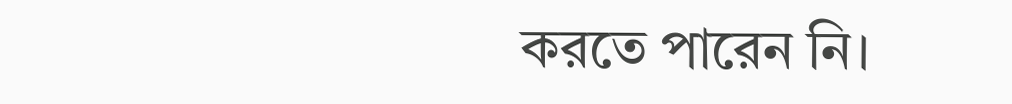করতে পারেন নি।